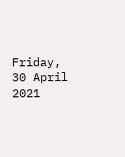Friday, 30 April 2021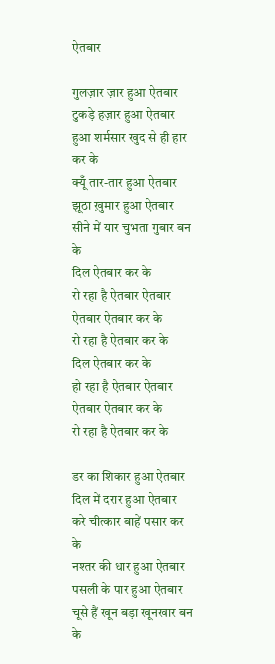ऐतबार

गुलज़ार ज़ार हुआ ऐतबार
टुकड़े हज़ार हुआ ऐतबार
हुआ शर्मसार खुद से ही हार कर के
क्यूँ तार-तार हुआ ऐतबार
झूठा ख़ुमार हुआ ऐतबार
सीने में यार चुभता गुबार बन के
दिल ऐतबार कर के
रो रहा है ऐतबार ऐतबार
ऐतबार ऐतबार कर के
रो रहा है ऐतबार कर के
दिल ऐतबार कर के
हो रहा है ऐतबार ऐतबार
ऐतबार ऐतबार कर के
रो रहा है ऐतबार कर के

डर का शिकार हुआ ऐतबार
दिल में दरार हुआ ऐतबार
करे चीत्कार बाहें पसार कर के
नश्तर की धार हुआ ऐतबार
पसली के पार हुआ ऐतबार
चूसे हैं खून बड़ा खूनखार बन के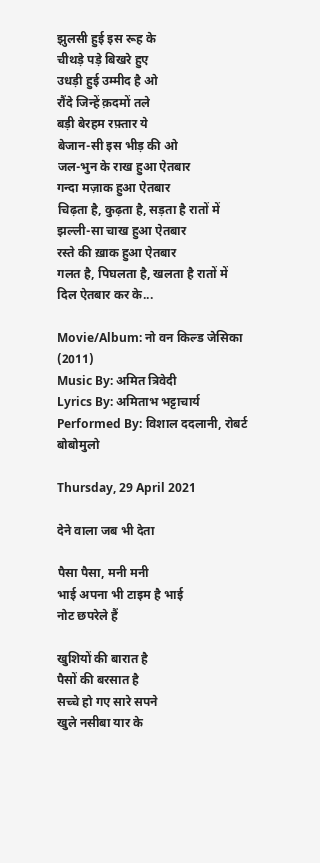झुलसी हुई इस रूह के
चीथड़े पड़े बिखरे हुए
उधड़ी हुई उम्मीद है ओ
रौंदे जिन्हें क़दमों तले
बड़ी बेरहम रफ़्तार ये
बेजान-सी इस भीड़ की ओ
जल-भुन के राख हुआ ऐतबार
गन्दा मज़ाक हुआ ऐतबार
चिढ़ता है, कुढ़ता है, सड़ता है रातों में
झल्ली-सा चाख हुआ ऐतबार
रस्ते की ख़ाक हुआ ऐतबार
गलत है, पिघलता है, खलता है रातों में
दिल ऐतबार कर के...

Movie/Album: नो वन किल्ड जेसिका (2011)
Music By: अमित त्रिवेदी
Lyrics By: अमिताभ भट्टाचार्य
Performed By: विशाल ददलानी, रोबर्ट बोबोमुलो

Thursday, 29 April 2021

देने वाला जब भी देता

पैसा पैसा, मनी मनी
भाई अपना भी टाइम है भाई
नोट छपरेले हैं

खुशियों की बारात है
पैसों की बरसात है
सच्चे हो गए सारे सपने
खुले नसीबा यार के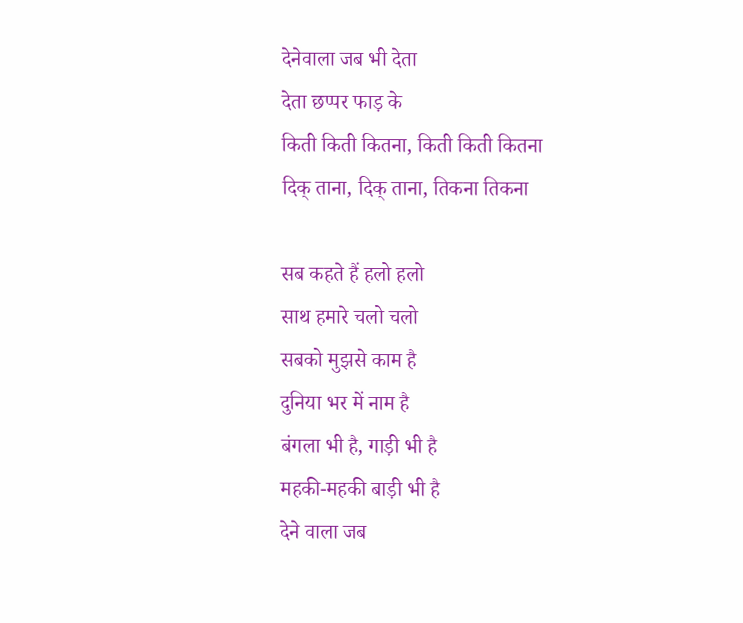देनेवाला जब भी देता
देता छप्पर फाड़ के
किती किती कितना, किती किती कितना
दिक् ताना, दिक् ताना, तिकना तिकना

सब कहते हैं हलो हलो
साथ हमारे चलो चलो
सबको मुझसे काम है
दुनिया भर में नाम है
बंगला भी है, गाड़ी भी है
महकी-महकी बाड़ी भी है
देने वाला जब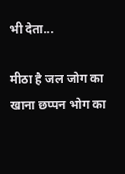भी देता...

मीठा है जल जोग का
खाना छप्पन भोग का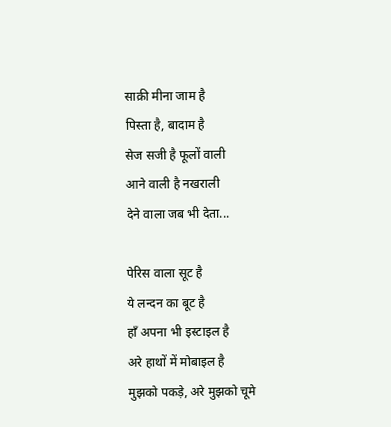साक़ी मीना जाम है
पिस्ता है, बादाम है
सेज सजी है फूलों वाली
आने वाली है नखराली
देने वाला जब भी देता...

पेरिस वाला सूट है
ये लन्दन का बूट है
हाँ अपना भी इस्टाइल है
अरे हाथों में मोबाइल है
मुझको पकड़े, अरे मुझको चूमे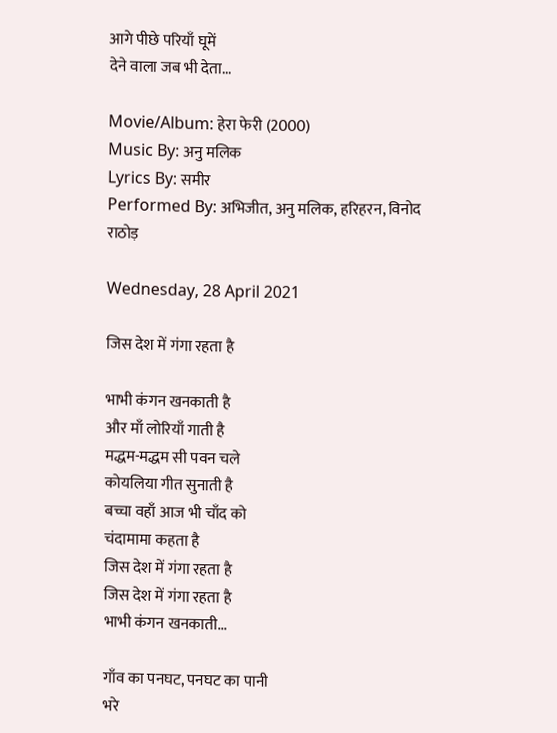आगे पीछे परियाँ घूमें
देने वाला जब भी देता...

Movie/Album: हेरा फेरी (2000)
Music By: अनु मलिक
Lyrics By: समीर
Performed By: अभिजीत, अनु मलिक, हरिहरन, विनोद राठोड़

Wednesday, 28 April 2021

जिस देश में गंगा रहता है

भाभी कंगन खनकाती है
और माँ लोरियाँ गाती है
मद्धम-मद्धम सी पवन चले
कोयलिया गीत सुनाती है
बच्चा वहाँ आज भी चाँद को
चंदामामा कहता है
जिस देश में गंगा रहता है
जिस देश में गंगा रहता है
भाभी कंगन खनकाती...

गाँव का पनघट, पनघट का पानी
भरे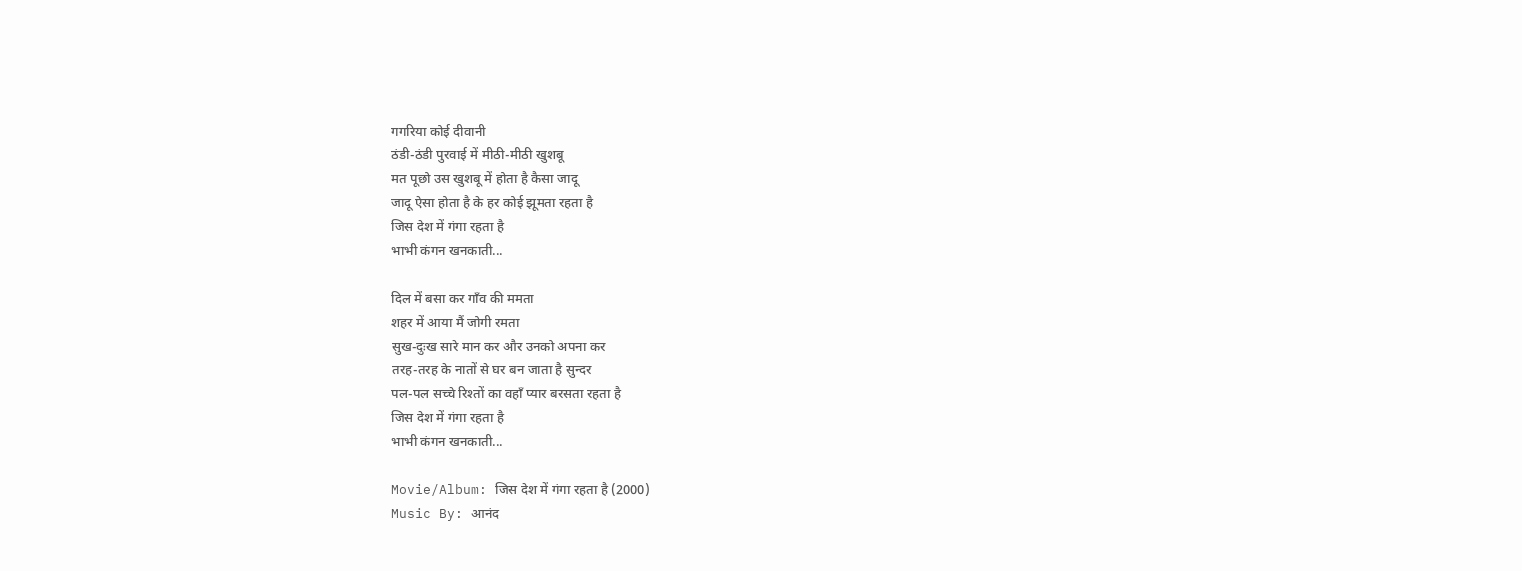गगरिया कोई दीवानी
ठंडी-ठंडी पुरवाई में मीठी-मीठी खुशबू
मत पूछो उस खुशबू में होता है कैसा जादू
जादू ऐसा होता है के हर कोई झूमता रहता है
जिस देश में गंगा रहता है
भाभी कंगन खनकाती...

दिल में बसा कर गाँव की ममता
शहर में आया मैं जोगी रमता
सुख-दुःख सारे मान कर और उनको अपना कर
तरह-तरह के नातों से घर बन जाता है सुन्दर
पल-पल सच्चे रिश्तों का वहाँ प्यार बरसता रहता है
जिस देश में गंगा रहता है
भाभी कंगन खनकाती...

Movie/Album: जिस देश में गंगा रहता है (2000)
Music By: आनंद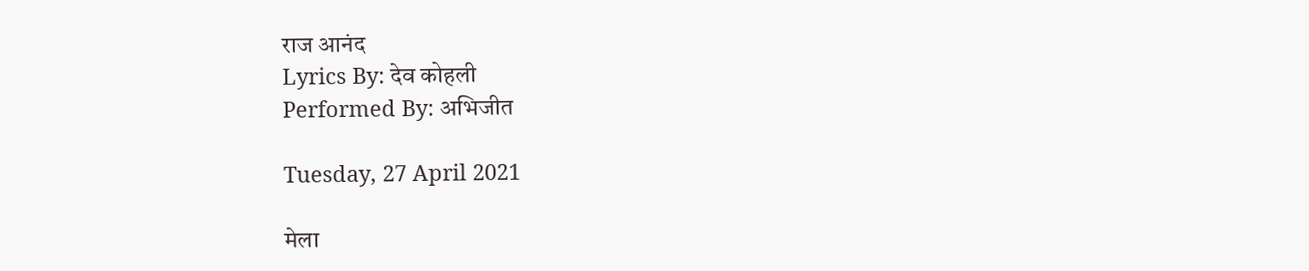राज आनंद
Lyrics By: देव कोहली
Performed By: अभिजीत

Tuesday, 27 April 2021

मेला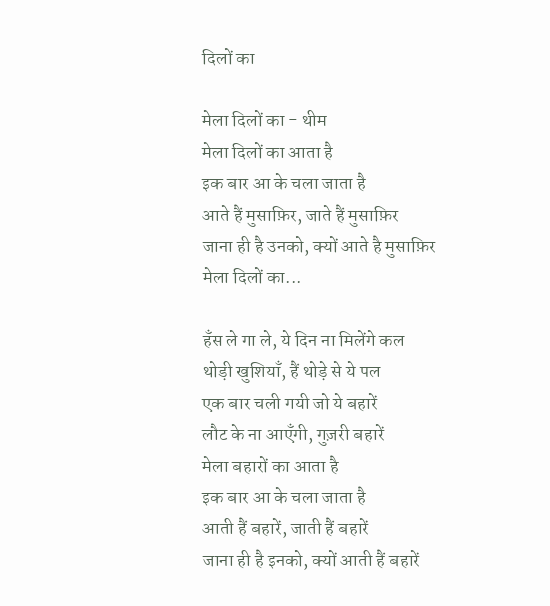दिलों का

मेला दिलों का - थीम
मेला दिलों का आता है
इक बार आ के चला जाता है
आते हैं मुसाफ़िर, जाते हैं मुसाफ़िर
जाना ही है उनको, क्यों आते है मुसाफ़िर
मेला दिलों का...

हँस ले गा ले, ये दिन ना मिलेंगे कल
थोड़ी खुशियाँ, हैं थोड़े से ये पल
एक बार चली गयी जो ये बहारें
लौट के ना आएँगी, गुज़री बहारें
मेला बहारों का आता है
इक बार आ के चला जाता है
आती हैं बहारें, जाती हैं बहारें
जाना ही है इनको, क्यों आती हैं बहारें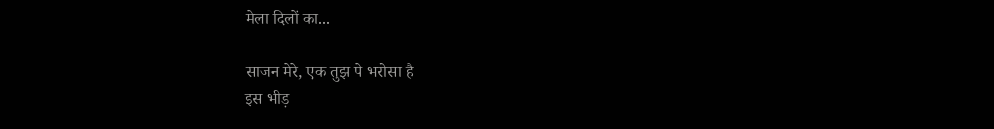मेला दिलों का...

साजन मेरे, एक तुझ पे भरोसा है
इस भीड़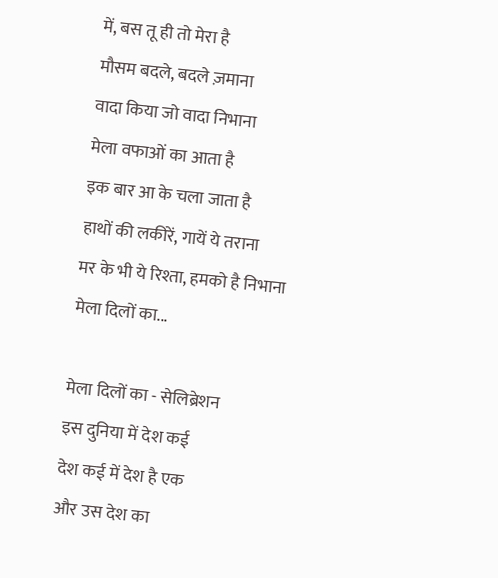में, बस तू ही तो मेरा है
मौसम बदले, बदले ज़माना
वादा किया जो वादा निभाना
मेला वफाओं का आता है
इक बार आ के चला जाता है
हाथों की लकीरें, गायें ये तराना
मर के भी ये रिश्ता, हमको है निभाना
मेला दिलों का...

मेला दिलों का - सेलिब्रेशन
इस दुनिया में देश कई
देश कई में देश है एक
और उस देश का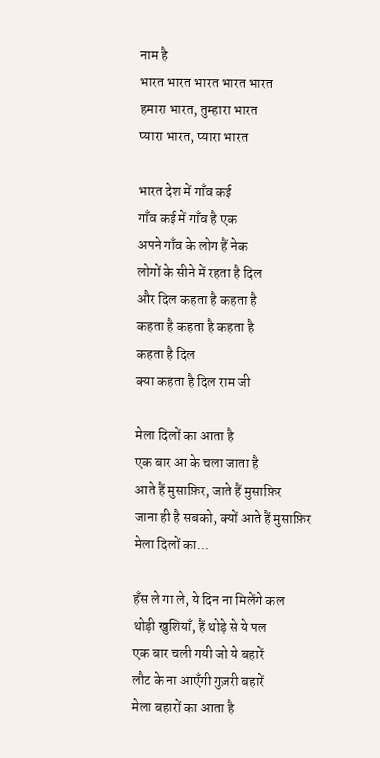नाम है
भारत भारत भारत भारत भारत
हमारा भारत, तुम्हारा भारत
प्यारा भारत, प्यारा भारत

भारत देश में गाँव कई
गाँव कई में गाँव है एक
अपने गाँव के लोग हैं नेक
लोगों के सीने में रहता है दिल
और दिल कहता है कहता है
कहता है कहता है कहता है
कहता है दिल
क्या कहता है दिल राम जी

मेला दिलों का आता है
एक बार आ के चला जाता है
आते हैं मुसाफ़िर, जाते हैं मुसाफ़िर
जाना ही है सबको, क्यों आते हैं मुसाफ़िर
मेला दिलों का...

हँस ले गा ले, ये दिन ना मिलेंगे कल
थोड़ी खुशियाँ, हैं थोड़े से ये पल
एक बार चली गयी जो ये बहारें
लौट के ना आएँगी गुज़री बहारें
मेला बहारों का आता है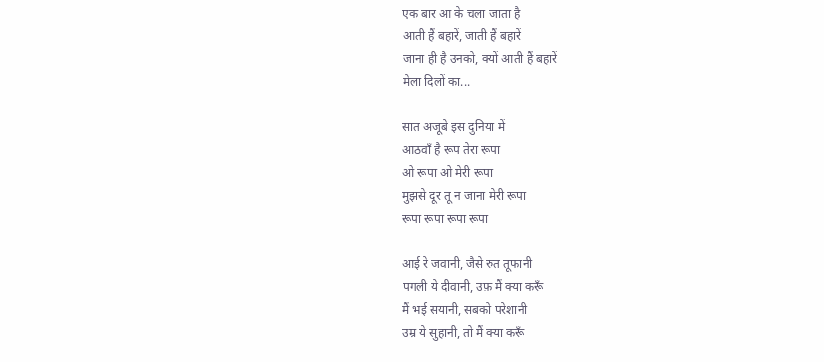एक बार आ के चला जाता है
आती हैं बहारें, जाती हैं बहारें
जाना ही है उनको, क्यों आती हैं बहारें
मेला दिलों का...

सात अजूबे इस दुनिया में
आठवाँ है रूप तेरा रूपा
ओ रूपा ओ मेरी रूपा
मुझसे दूर तू न जाना मेरी रूपा
रूपा रूपा रूपा रूपा

आई रे जवानी, जैसे रुत तूफानी
पगली ये दीवानी, उफ़ मैं क्या करूँ
मैं भई सयानी, सबको परेशानी
उम्र ये सुहानी, तो मैं क्या करूँ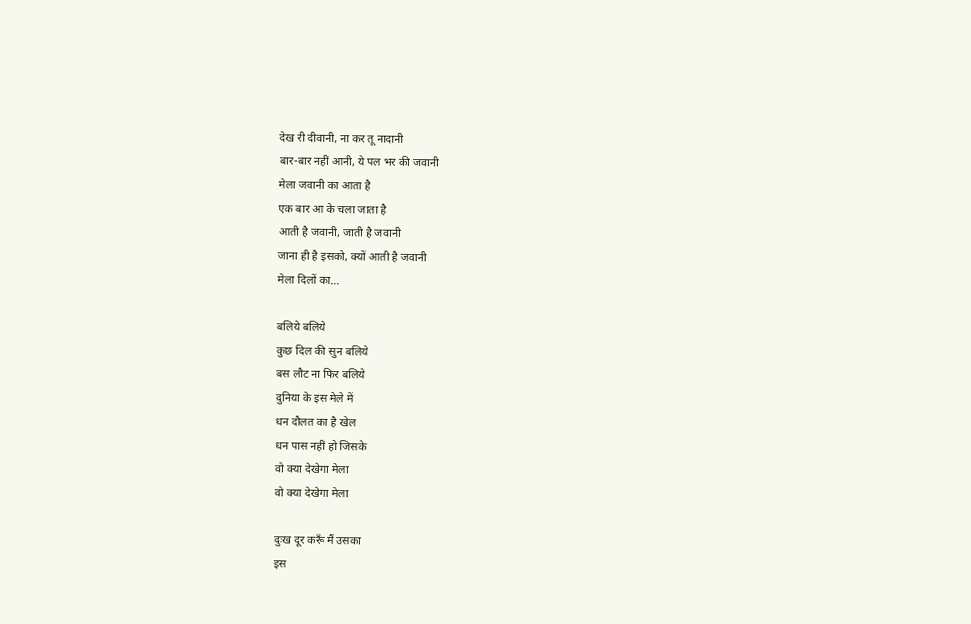देख री दीवानी, ना कर तू नादानी
बार-बार नहीं आनी, ये पल भर की जवानी
मेला जवानी का आता है
एक बार आ के चला जाता है
आती है जवानी, जाती है जवानी
जाना ही है इसको, क्यों आती है जवानी
मेला दिलों का...

बलिये बलिये
कुछ दिल की सुन बलिये
बस लौट ना फिर बलिये
दुनिया के इस मेले में
धन दौलत का है खेल
धन पास नहीं हो जिसके
वो क्या देखेगा मेला
वो क्या देखेगा मेला

दुःख दूर करूँ मैं उसका
इस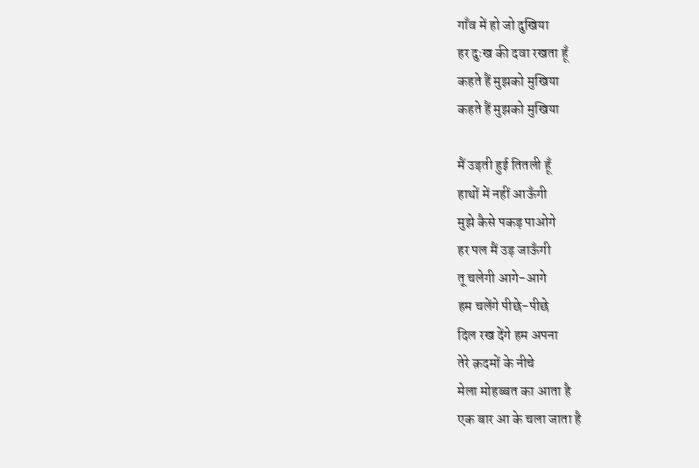गाँव में हो जो दुखिया
हर दुःख की दवा रखता हूँ
कहते हैं मुझको मुखिया
कहते हैं मुझको मुखिया

मैं उड़ती हुई तितली हूँ
हाथों में नहीं आऊँगी
मुझे कैसे पकड़ पाओगे
हर पल मैं उड़ जाऊँगी
तू चलेगी आगे-आगे
हम चलेंगे पीछे-पीछे
दिल रख देंगे हम अपना
तेरे क़दमों के नीचे
मेला मोहब्बत का आता है
एक बार आ के चला जाता है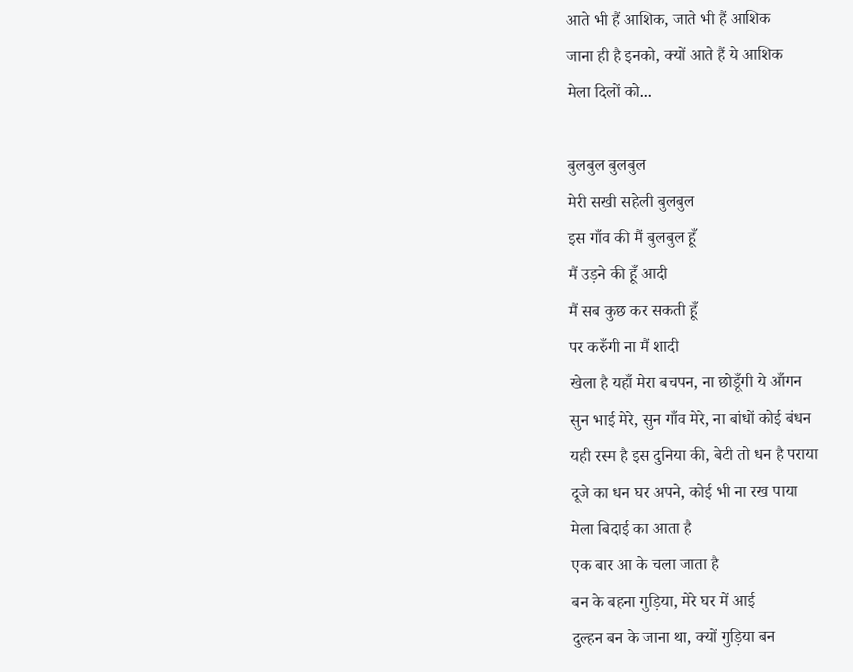आते भी हैं आशिक, जाते भी हैं आशिक
जाना ही है इनको, क्यों आते हैं ये आशिक
मेला दिलों को...

बुलबुल बुलबुल
मेरी सखी सहेली बुलबुल
इस गाँव की मैं बुलबुल हूँ
मैं उड़ने की हूँ आदी
मैं सब कुछ कर सकती हूँ
पर करुँगी ना मैं शादी
खेला है यहाँ मेरा बचपन, ना छोडूँगी ये आँगन
सुन भाई मेरे, सुन गाँव मेरे, ना बांधों कोई बंधन
यही रस्म है इस दुनिया की, बेटी तो धन है पराया
दूजे का धन घर अपने, कोई भी ना रख पाया
मेला बिदाई का आता है
एक बार आ के चला जाता है
बन के बहना गुड़िया, मेरे घर में आई
दुल्हन बन के जाना था, क्यों गुड़िया बन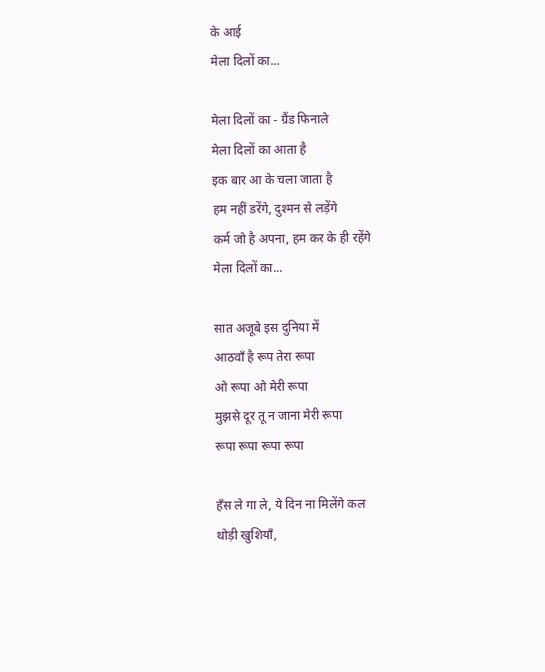के आई
मेला दिलों का...

मेला दिलों का - ग्रैंड फिनाले
मेला दिलों का आता है
इक बार आ के चला जाता है
हम नहीं डरेंगे, दुश्मन से लड़ेंगे
कर्म जो है अपना, हम कर के ही रहेंगे
मेला दिलों का...

सात अजूबे इस दुनिया में
आठवाँ है रूप तेरा रूपा
ओ रूपा ओ मेरी रूपा
मुझसे दूर तू न जाना मेरी रूपा
रूपा रूपा रूपा रूपा

हँस ले गा ले, ये दिन ना मिलेंगे कल
थोड़ी खुशियाँ,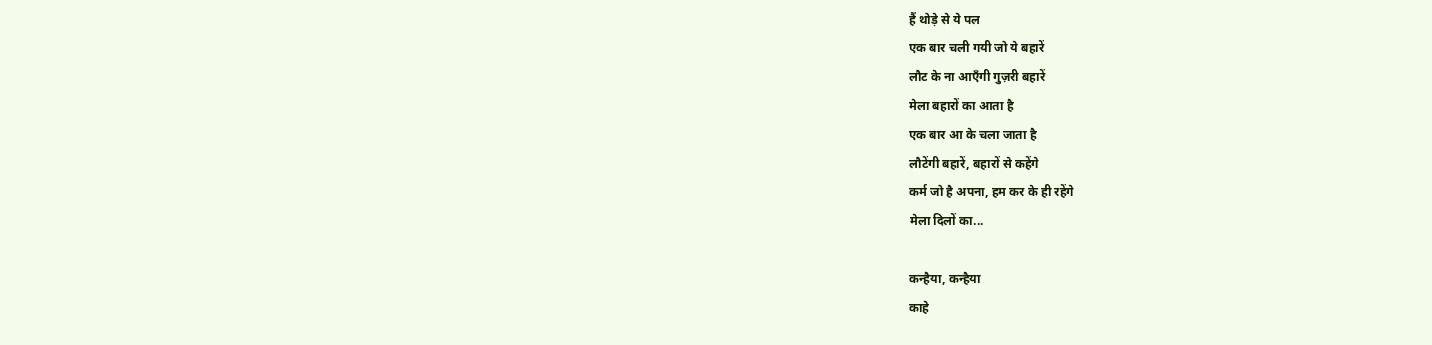हैं थोड़े से ये पल
एक बार चली गयी जो ये बहारें
लौट के ना आएँगी गुज़री बहारें
मेला बहारों का आता है
एक बार आ के चला जाता है
लौटेंगी बहारें, बहारों से कहेंगे
कर्म जो है अपना, हम कर के ही रहेंगे
मेला दिलों का...

कन्हैया, कन्हैया
काहे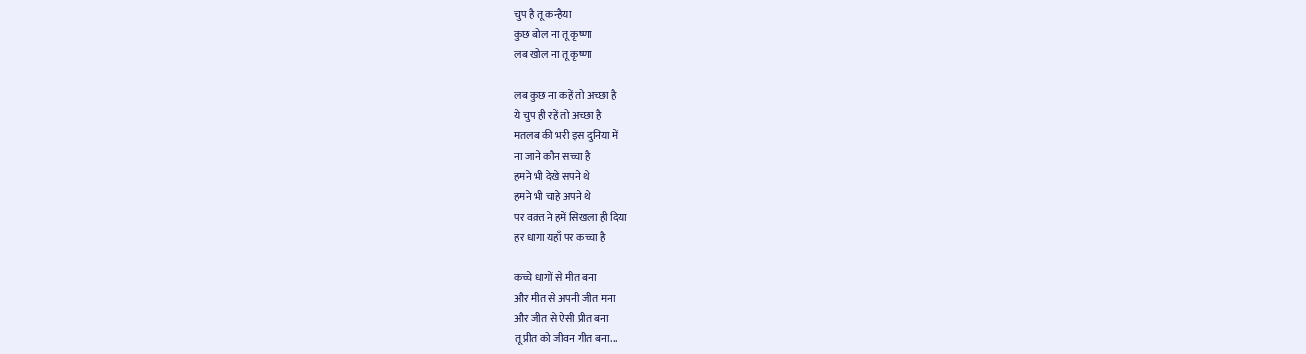चुप है तू कन्हैया
कुछ बोल ना तू कृष्णा
लब खोल ना तू कृष्णा

लब कुछ ना कहें तो अच्छा है
ये चुप ही रहें तो अच्छा है
मतलब की भरी इस दुनिया में
ना जाने कौन सच्चा है
हमने भी देखे सपने थे
हमने भी चाहे अपने थे
पर वक़्त ने हमें सिखला ही दिया
हर धागा यहाँ पर कच्चा है

कच्चे धागों से मीत बना
और मीत से अपनी जीत मना
और जीत से ऐसी प्रीत बना
तू प्रीत को जीवन गीत बना...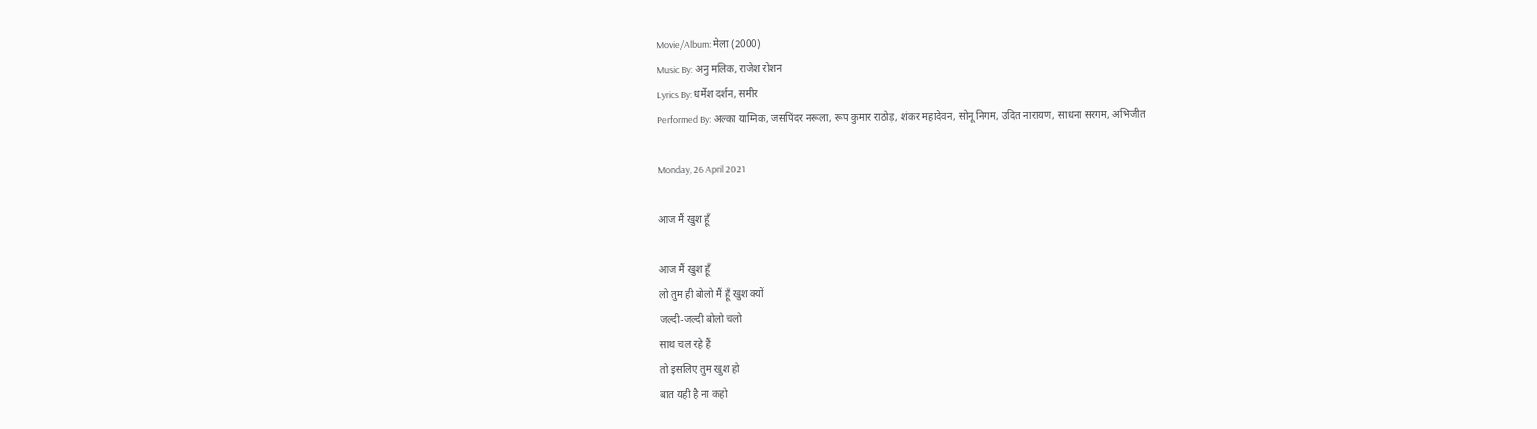Movie/Album: मेला (2000)
Music By: अनु मलिक, राजेश रोशन
Lyrics By: धर्मेश दर्शन, समीर
Performed By: अल्का याग्निक, जसपिंदर नरूला, रूप कुमार राठोड़, शंकर महादेवन, सोनू निगम, उदित नारायण, साधना सरगम, अभिजीत

Monday, 26 April 2021

आज मैं खुश हूँ

आज मैं खुश हूँ
लो तुम ही बोलो मैं हूँ खुश क्यों
जल्दी-जल्दी बोलो चलो
साथ चल रहे हैं
तो इसलिए तुम खुश हो
बात यही है ना कहो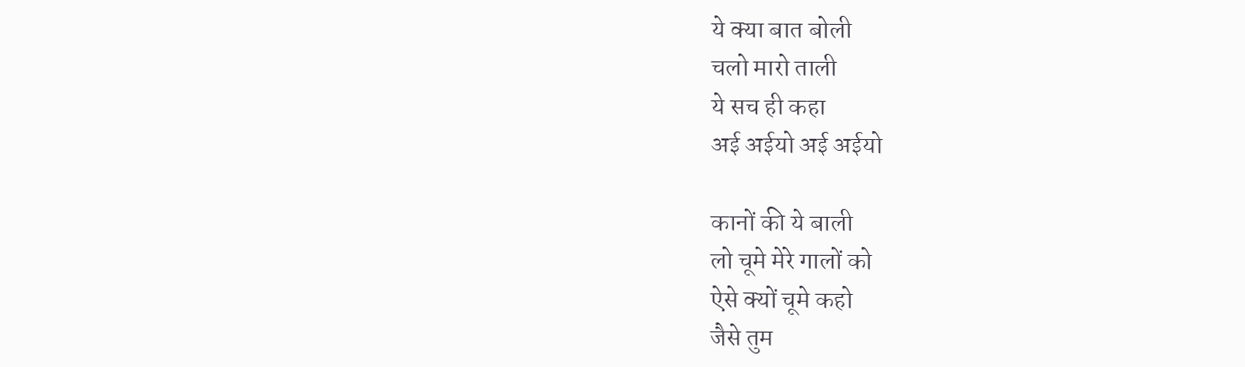ये क्या बात बोली
चलो मारो ताली
ये सच ही कहा
अई अईयो अई अईयो

कानों की ये बाली
लो चूमे मेरे गालों को
ऐसे क्यों चूमे कहो
जैसे तुम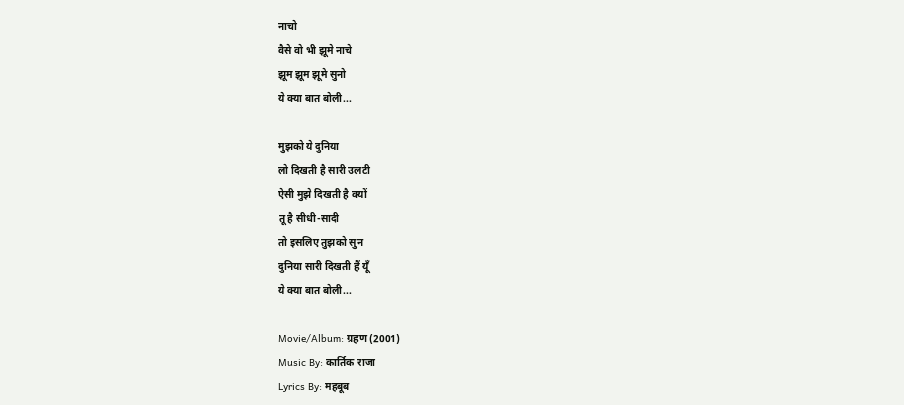नाचो
वैसे वो भी झूमे नाचे
झूम झूम झूमे सुनो
ये क्या बात बोली...

मुझको ये दुनिया
लो दिखती है सारी उलटी
ऐसी मुझे दिखती है क्यों
तू है सीधी-सादी
तो इसलिए तुझको सुन
दुनिया सारी दिखती हैं यूँ
ये क्या बात बोली...

Movie/Album: ग्रहण (2001)
Music By: कार्तिक राजा
Lyrics By: महबूब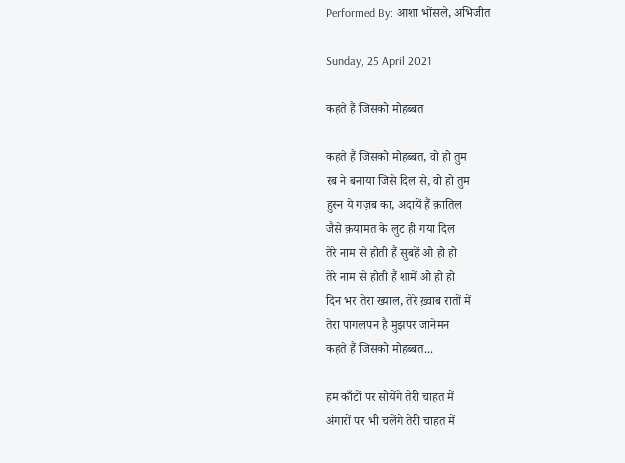Performed By: आशा भोंसले, अभिजीत

Sunday, 25 April 2021

कहते हैं जिसको मोहब्बत

कहते हैं जिसको मोहब्बत, वो हो तुम
रब ने बनाया जिसे दिल से, वो हो तुम
हुस्न ये गज़ब का, अदायें हैं क़ातिल
जैसे क़यामत के लुट ही गया दिल
तेरे नाम से होती हैं सुबहें ओ हो हो
तेरे नाम से होती हैं शामें ओ हो हो
दिन भर तेरा ख्याल, तेरे ख़्वाब रातों में
तेरा पागलपन है मुझपर जानेमन
कहते हैं जिसको मोहब्बत...

हम काँटों पर सोयेंगे तेरी चाहत में
अंगारों पर भी चलेंगे तेरी चाहत में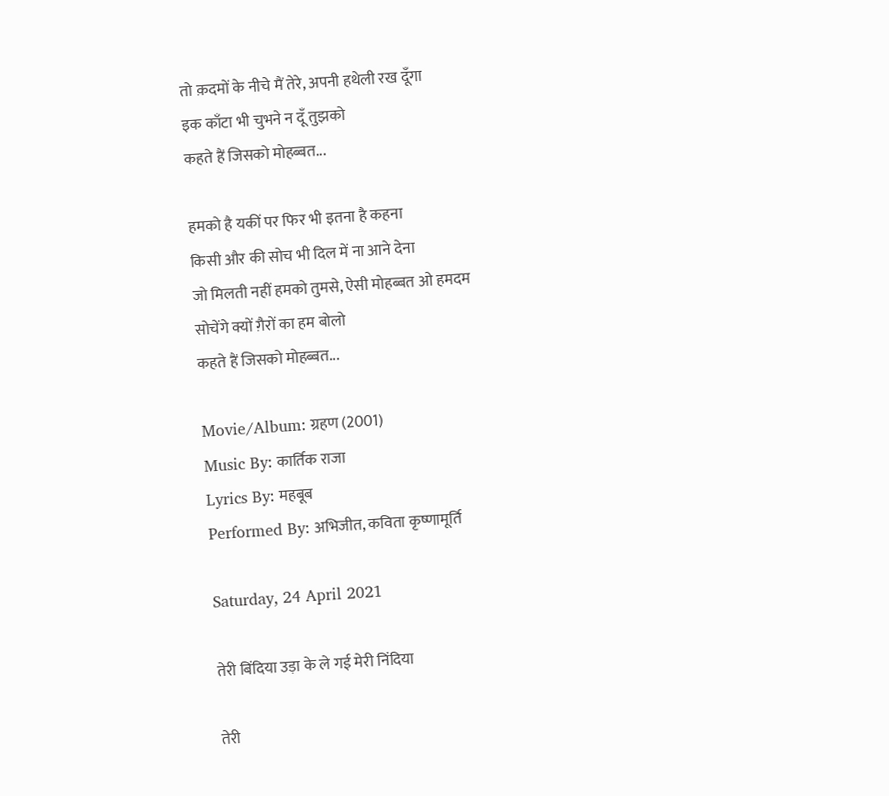तो क़दमों के नीचे मैं तेरे, अपनी हथेली रख दूँगा
इक काँटा भी चुभने न दूँ तुझको
कहते हैं जिसको मोहब्बत...

हमको है यकीं पर फिर भी इतना है कहना
किसी और की सोच भी दिल में ना आने देना
जो मिलती नहीं हमको तुमसे, ऐसी मोहब्बत ओ हमदम
सोचेंगे क्यों ग़ैरों का हम बोलो
कहते हैं जिसको मोहब्बत...

Movie/Album: ग्रहण (2001)
Music By: कार्तिक राजा
Lyrics By: महबूब
Performed By: अभिजीत, कविता कृष्णामूर्ति

Saturday, 24 April 2021

तेरी बिंदिया उड़ा के ले गई मेरी निंदिया

तेरी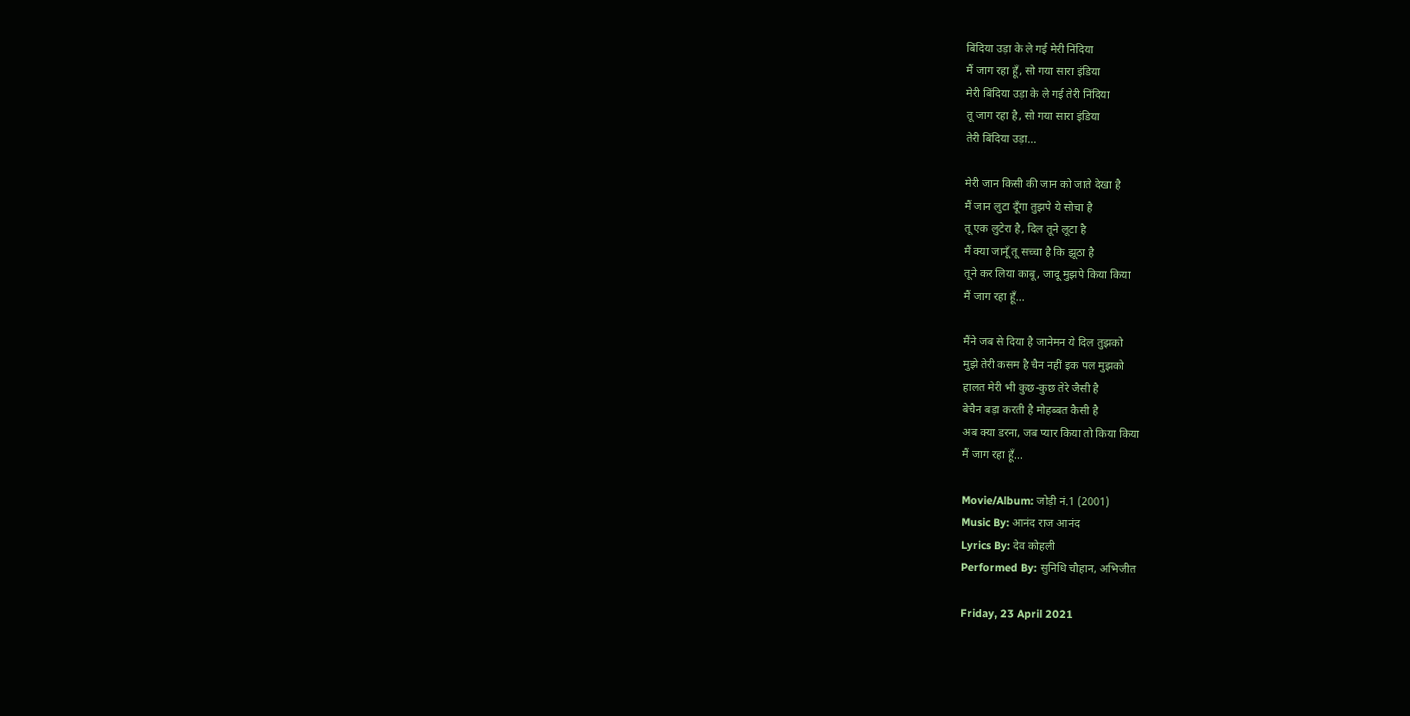बिंदिया उड़ा के ले गई मेरी निंदिया
मैं जाग रहा हूँ, सो गया सारा इंडिया
मेरी बिंदिया उड़ा के ले गई तेरी निंदिया
तू जाग रहा है, सो गया सारा इंडिया
तेरी बिंदिया उड़ा...

मेरी जान किसी की जान को जाते देखा है
मैं जान लुटा दूँगा तुझपे ये सोचा है
तू एक लुटेरा है, दिल तूने लूटा है
मैं क्या जानूँ तू सच्चा है कि झूठा है
तूने कर लिया काबू, जादू मुझपे किया किया
मैं जाग रहा हूँ...

मैंने जब से दिया है जानेमन ये दिल तुझको
मुझे तेरी कसम है चैन नहीं इक पल मुझको
हालत मेरी भी कुछ-कुछ तेरे जैसी है
बेचैन बड़ा करती है मोहब्बत कैसी है
अब क्या डरना, जब प्यार किया तो किया किया
मैं जाग रहा हूँ...

Movie/Album: जोड़ी नं.1 (2001)
Music By: आनंद राज आनंद
Lyrics By: देव कोहली
Performed By: सुनिधि चौहान, अभिजीत

Friday, 23 April 2021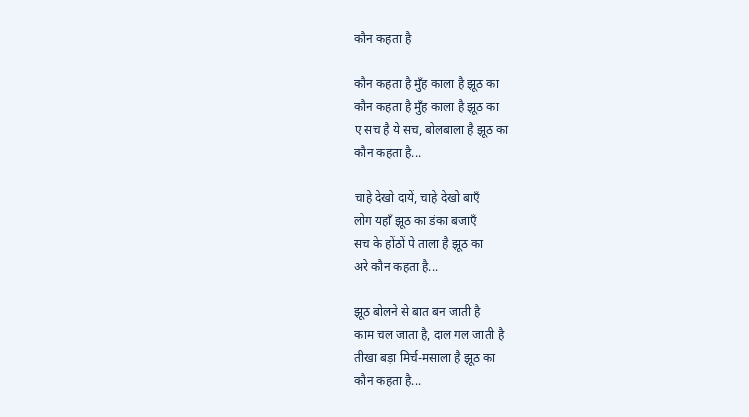कौन कहता है

कौन कहता है मुँह काला है झूठ का
कौन कहता है मुँह काला है झूठ का
ए सच है ये सच, बोलबाला है झूठ का
कौन कहता है...

चाहे देखो दायें, चाहे देखो बाएँ
लोग यहाँ झूठ का डंका बजाएँ
सच के होंठों पे ताला है झूठ का
अरे कौन कहता है...

झूठ बोलने से बात बन जाती है
काम चल जाता है, दाल गल जाती है
तीखा बड़ा मिर्च-मसाला है झूठ का
कौन कहता है...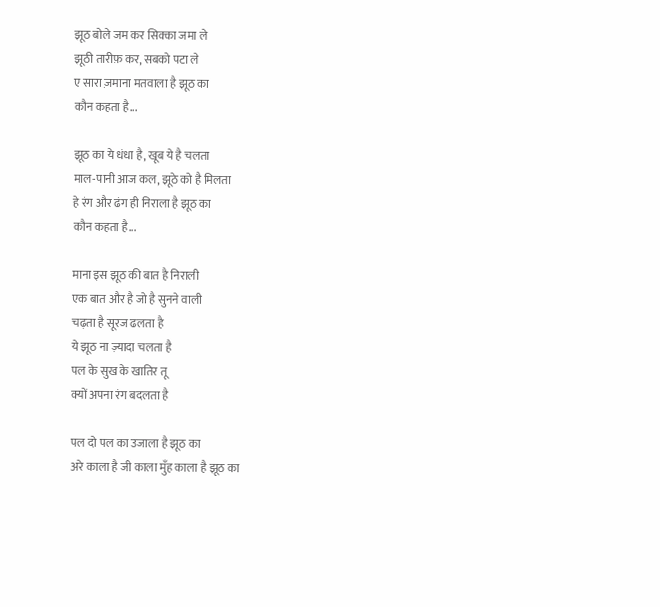झूठ बोले जम कर सिक्का जमा ले
झूठी तारीफ़ कर, सबको पटा ले
ए सारा ज़माना मतवाला है झूठ का
कौन कहता है...

झूठ का ये धंधा है, खूब ये है चलता
माल-पानी आज कल, झूठे को है मिलता
हे रंग और ढंग ही निराला है झूठ का
कौन कहता है...

माना इस झूठ की बात है निराली
एक बात और है जो है सुनने वाली
चढ़ता है सूरज ढलता है
ये झूठ ना ज़्यादा चलता है
पल के सुख के खातिर तू
क्यों अपना रंग बदलता है

पल दो पल का उजाला है झूठ का
अरे काला है जी काला मुँह काला है झूठ का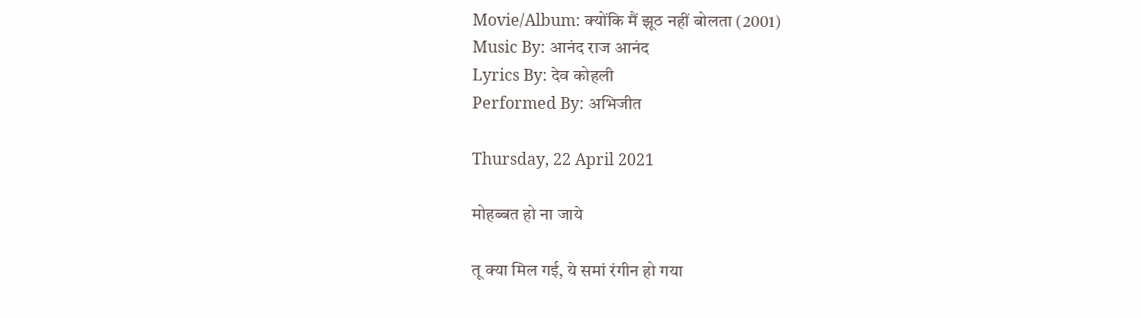Movie/Album: क्योंकि मैं झूठ नहीं बोलता (2001)
Music By: आनंद राज आनंद
Lyrics By: देव कोहली
Performed By: अभिजीत

Thursday, 22 April 2021

मोहब्बत हो ना जाये

तू क्या मिल गई, ये समां रंगीन हो गया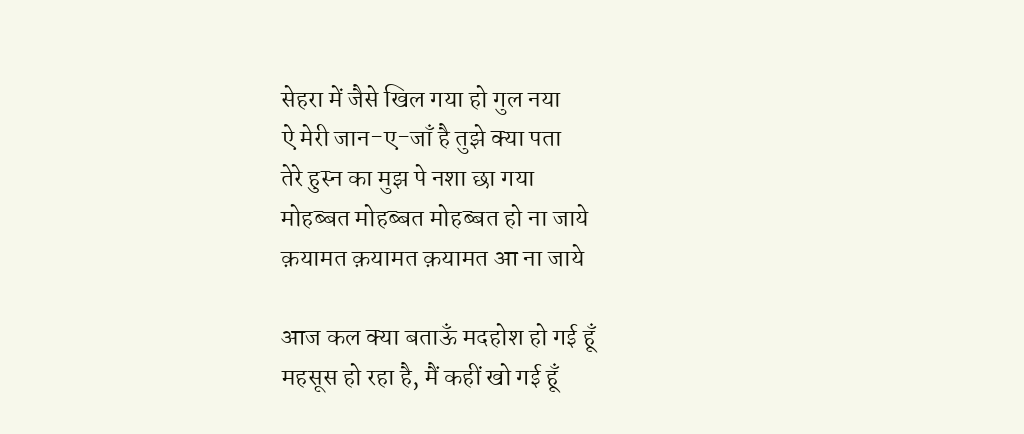सेहरा में जैसे खिल गया हो गुल नया
ऐ मेरी जान-ए-जाँ है तुझे क्या पता
तेरे हुस्न का मुझ पे नशा छा गया
मोहब्बत मोहब्बत मोहब्बत हो ना जाये
क़यामत क़यामत क़यामत आ ना जाये

आज कल क्या बताऊँ मदहोश हो गई हूँ
महसूस हो रहा है, मैं कहीं खो गई हूँ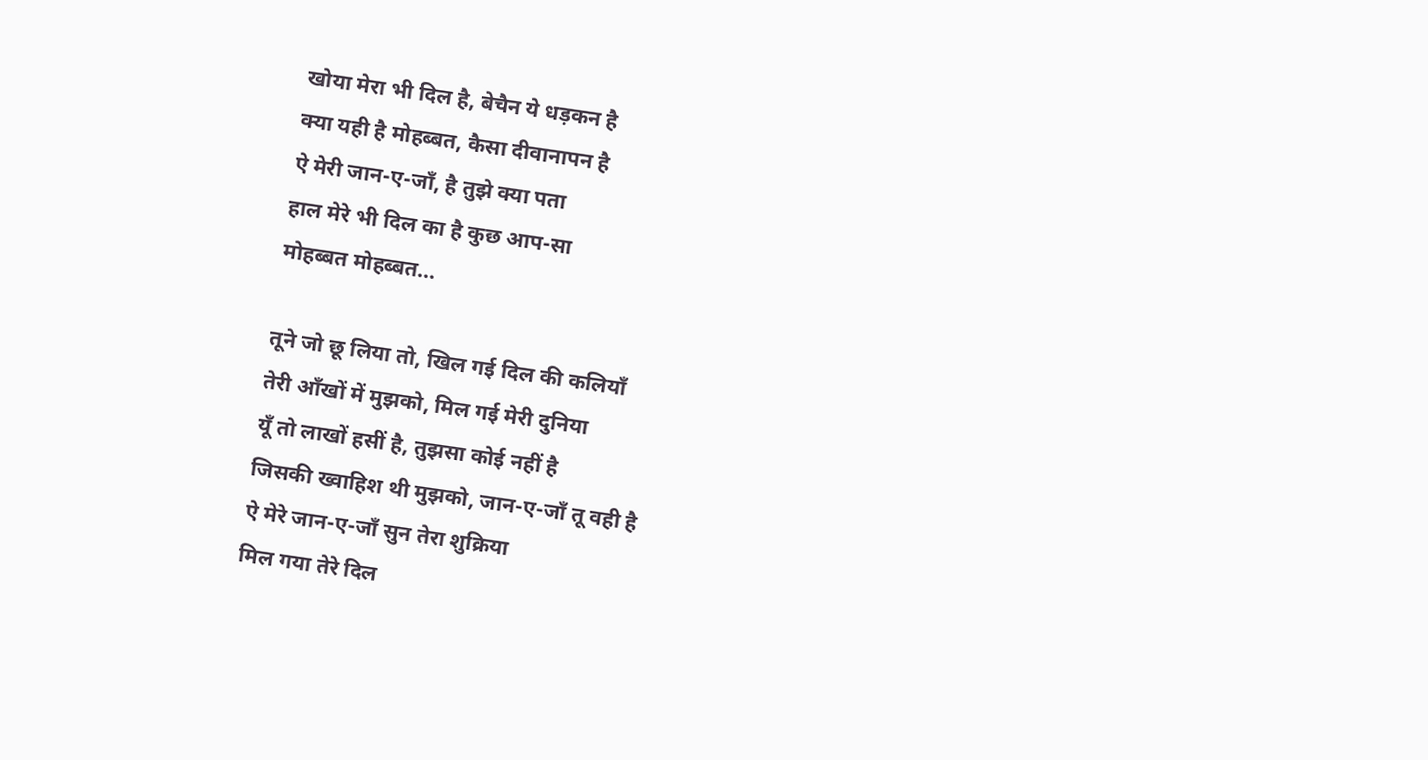खोया मेरा भी दिल है, बेचैन ये धड़कन है
क्या यही है मोहब्बत, कैसा दीवानापन है
ऐ मेरी जान-ए-जाँ, है तुझे क्या पता
हाल मेरे भी दिल का है कुछ आप-सा
मोहब्बत मोहब्बत...

तूने जो छू लिया तो, खिल गई दिल की कलियाँ
तेरी आँखों में मुझको, मिल गई मेरी दुनिया
यूँ तो लाखों हसीं है, तुझसा कोई नहीं है
जिसकी ख्वाहिश थी मुझको, जान-ए-जाँ तू वही है
ऐ मेरे जान-ए-जाँ सुन तेरा शुक्रिया
मिल गया तेरे दिल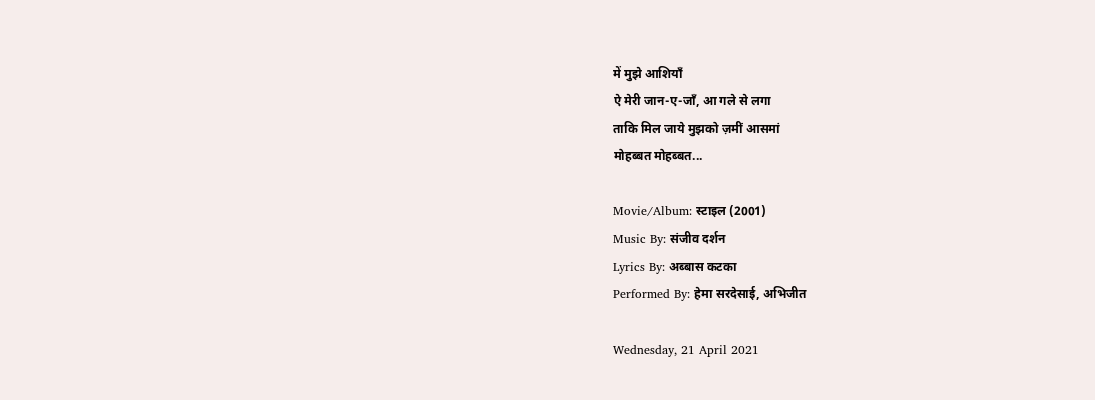में मुझे आशियाँ
ऐ मेरी जान-ए-जाँ, आ गले से लगा
ताकि मिल जाये मुझको ज़मीं आसमां
मोहब्बत मोहब्बत...

Movie/Album: स्टाइल (2001)
Music By: संजीव दर्शन
Lyrics By: अब्बास कटका
Performed By: हेमा सरदेसाई, अभिजीत

Wednesday, 21 April 2021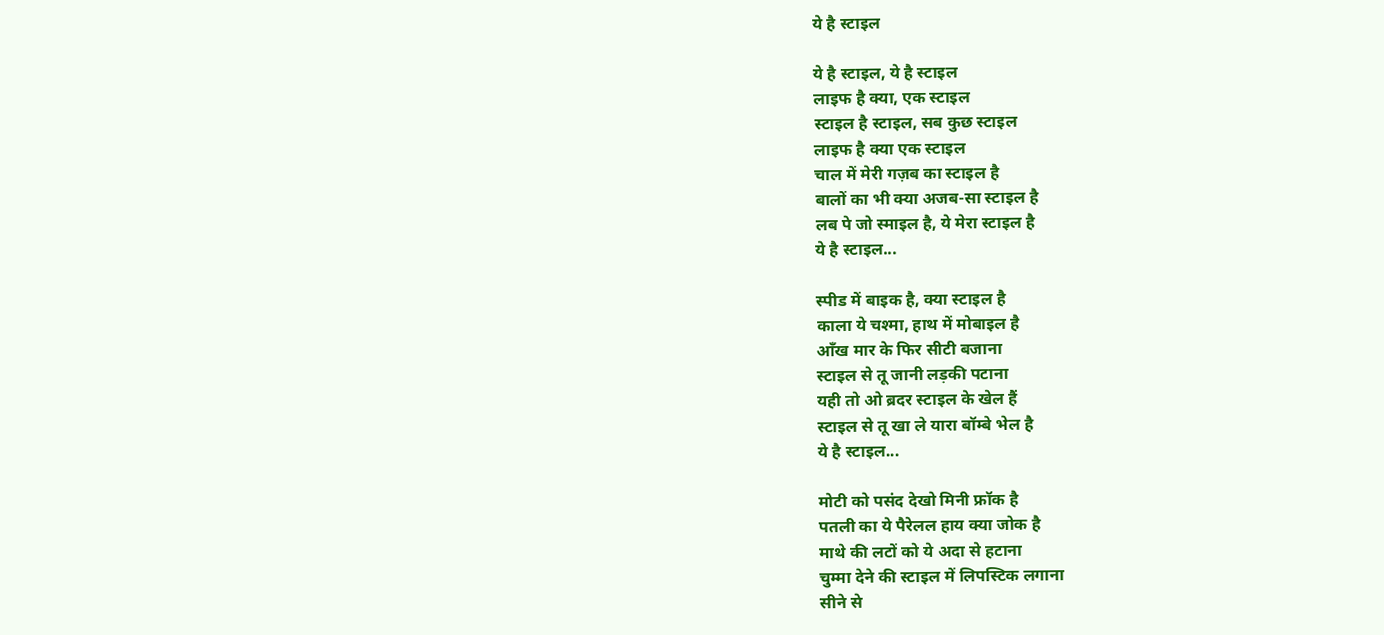ये है स्टाइल

ये है स्टाइल, ये है स्टाइल
लाइफ है क्या, एक स्टाइल
स्टाइल है स्टाइल, सब कुछ स्टाइल
लाइफ है क्या एक स्टाइल
चाल में मेरी गज़ब का स्टाइल है
बालों का भी क्या अजब-सा स्टाइल है
लब पे जो स्माइल है, ये मेरा स्टाइल है
ये है स्टाइल...

स्पीड में बाइक है, क्या स्टाइल है
काला ये चश्मा, हाथ में मोबाइल है
आँख मार के फिर सीटी बजाना
स्टाइल से तू जानी लड़की पटाना
यही तो ओ ब्रदर स्टाइल के खेल हैं
स्टाइल से तू खा ले यारा बॉम्बे भेल है
ये है स्टाइल...

मोटी को पसंद देखो मिनी फ्रॉक है
पतली का ये पैरेलल हाय क्या जोक है
माथे की लटों को ये अदा से हटाना
चुम्मा देने की स्टाइल में लिपस्टिक लगाना
सीने से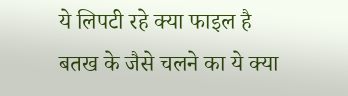ये लिपटी रहे क्या फाइल है
बतख के जैसे चलने का ये क्या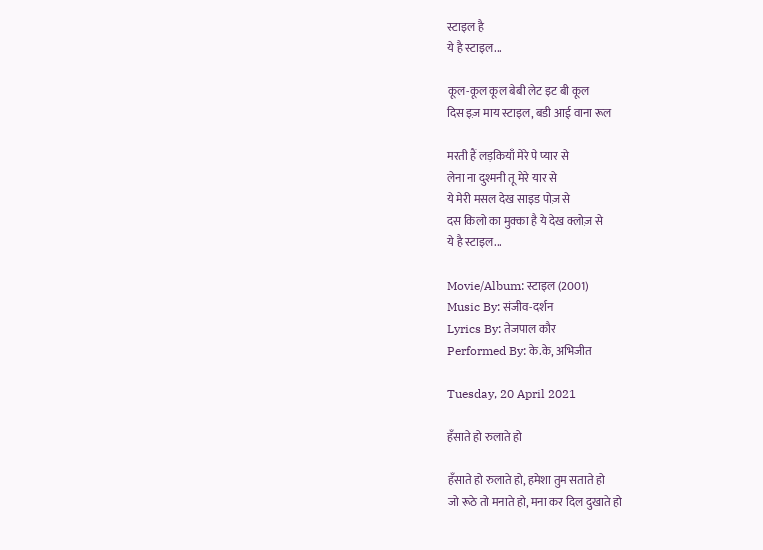स्टाइल है
ये है स्टाइल...

कूल-कूल कूल बेबी लेट इट बी कूल
दिस इज़ माय स्टाइल, बडी आई वाना रूल

मरती हैं लड़कियाँ मेरे पे प्यार से
लेना ना दुश्मनी तू मेरे यार से
ये मेरी मसल देख साइड पोज़ से
दस किलो का मुक्का है ये देख क्लोज़ से
ये है स्टाइल...

Movie/Album: स्टाइल (2001)
Music By: संजीव-दर्शन
Lyrics By: तेजपाल कौर
Performed By: के.के, अभिजीत

Tuesday, 20 April 2021

हँसाते हो रुलाते हो

हँसाते हो रुलाते हो, हमेशा तुम सताते हो
जो रूठे तो मनाते हो, मना कर दिल दुखाते हो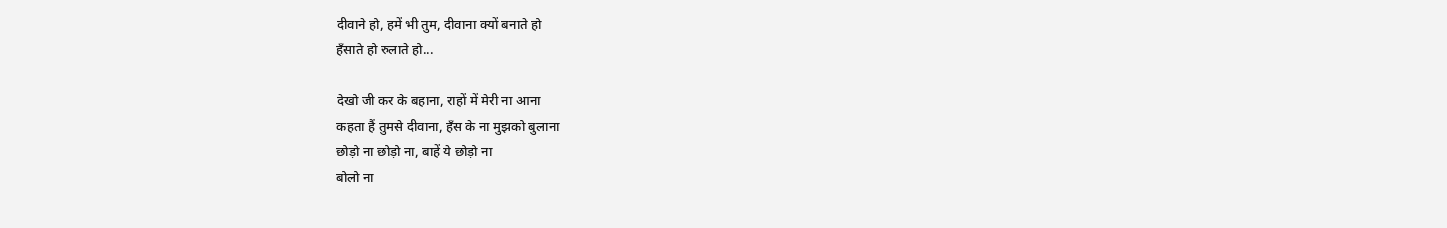दीवाने हो, हमें भी तुम, दीवाना क्यों बनाते हो
हँसाते हो रुलाते हो...

देखो जी कर के बहाना, राहों में मेरी ना आना
कहता हैं तुमसे दीवाना, हँस के ना मुझको बुलाना
छोड़ो ना छोड़ो ना, बाहें ये छोड़ो ना
बोलो ना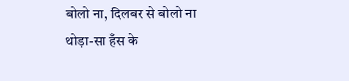बोलो ना, दिलबर से बोलो ना
थोड़ा-सा हँस के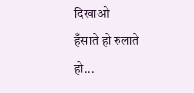दिखाओ
हँसाते हो रुलाते हो...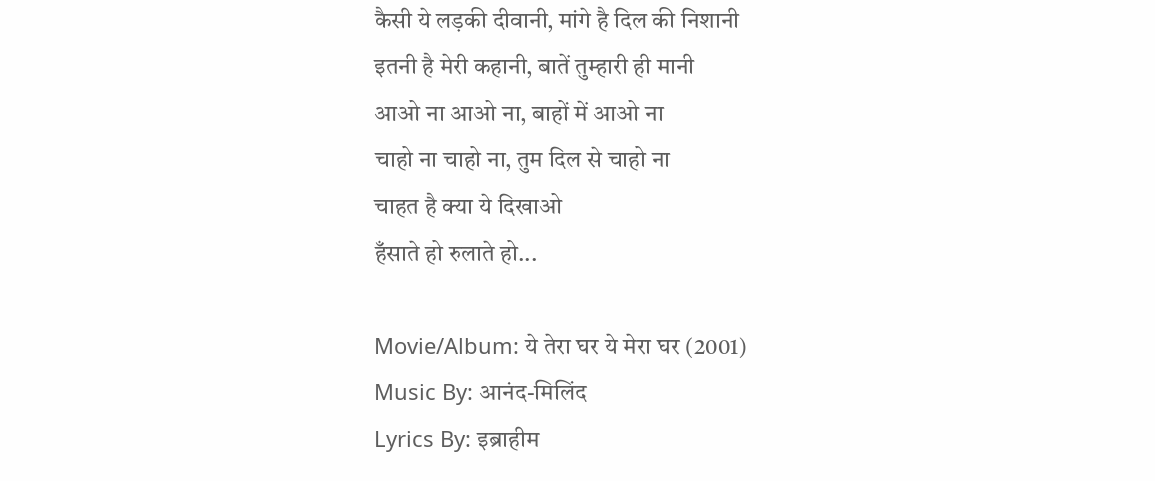कैसी ये लड़की दीवानी, मांगे है दिल की निशानी
इतनी है मेरी कहानी, बातें तुम्हारी ही मानी
आओ ना आओ ना, बाहों में आओ ना
चाहो ना चाहो ना, तुम दिल से चाहो ना
चाहत है क्या ये दिखाओ
हँसाते हो रुलाते हो...

Movie/Album: ये तेरा घर ये मेरा घर (2001)
Music By: आनंद-मिलिंद
Lyrics By: इब्राहीम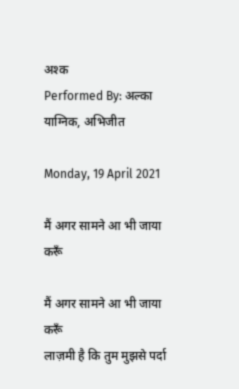अश्क
Performed By: अल्का याग्निक, अभिजीत

Monday, 19 April 2021

मैं अगर सामने आ भी जाया करूँ

मैं अगर सामने आ भी जाया करूँ
लाज़मी है कि तुम मुझसे पर्दा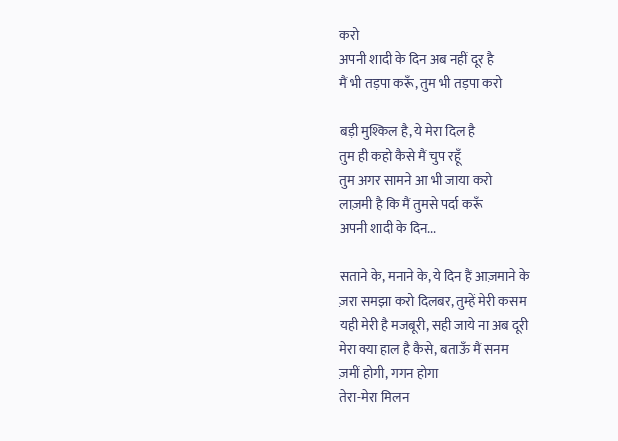करो
अपनी शादी के दिन अब नहीं दूर है
मैं भी तड़पा करूँ, तुम भी तड़पा करो

बड़ी मुश्किल है, ये मेरा दिल है
तुम ही कहो कैसे मैं चुप रहूँ
तुम अगर सामने आ भी जाया करो
लाज़मी है कि मैं तुमसे पर्दा करूँ
अपनी शादी के दिन...

सताने के, मनाने के, ये दिन हैं आज़माने के
ज़रा समझा करो दिलबर, तुम्हें मेरी कसम
यही मेरी है मजबूरी, सही जाये ना अब दूरी
मेरा क्या हाल है कैसे, बताऊँ मैं सनम
ज़मीं होगी, गगन होगा
तेरा-मेरा मिलन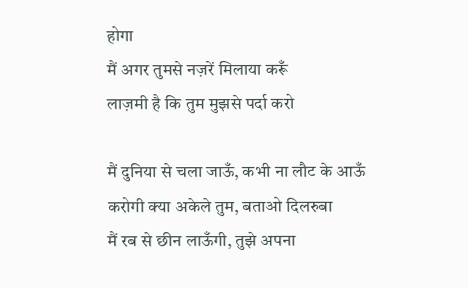होगा
मैं अगर तुमसे नज़रें मिलाया करूँ
लाज़मी है कि तुम मुझसे पर्दा करो

मैं दुनिया से चला जाऊँ, कभी ना लौट के आऊँ
करोगी क्या अकेले तुम, बताओ दिलरुबा
मैं रब से छीन लाऊँगी, तुझे अपना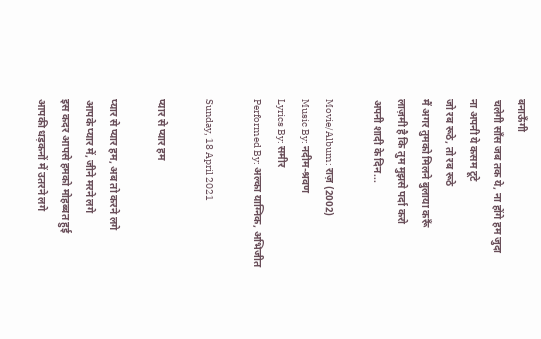बनाऊँगी
चलेगी साँस जब तक ये, ना होंगे हम जुदा
ना अपनी ये कसम टूटे
जो रब रूठे, तो रब रूठे
मैं अगर तुमको मिलने बुलाया करूँ
लाज़मी है कि तुम मुझसे पर्दा करो
अपनी शादी के दिन...

Movie/Album: राज़ (2002)
Music By: नदीम-श्रवण
Lyrics By: समीर
Performed By: अल्का याग्निक, अभिजीत

Sunday, 18 April 2021

प्यार से प्यार हम

प्यार से प्यार हम, अब तो करने लगे
आपके प्यार में, जीने मरने लगे
इस कदर आपसे हमको मोहब्बत हुई
आपकी धड़कनों में उतरने लगे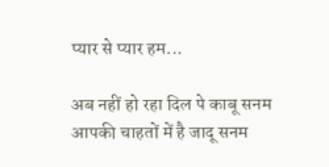प्यार से प्यार हम...

अब नहीं हो रहा दिल पे काबू सनम
आपकी चाहतों में है जादू सनम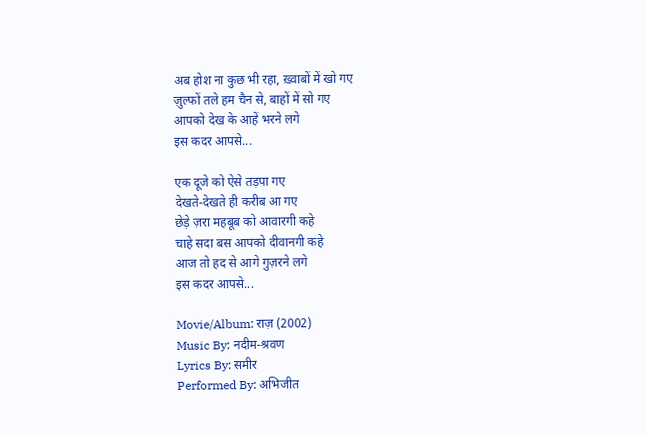अब होश ना कुछ भी रहा, ख़्वाबों में खो गए
ज़ुल्फों तले हम चैन से, बाहों में सो गए
आपको देख के आहें भरने लगे
इस कदर आपसे...

एक दूजे को ऐसे तड़पा गए
देखते-देखते ही करीब आ गए
छेड़े ज़रा महबूब को आवारगी कहे
चाहे सदा बस आपको दीवानगी कहे
आज तो हद से आगे गुज़रने लगे
इस कदर आपसे...

Movie/Album: राज़ (2002)
Music By: नदीम-श्रवण
Lyrics By: समीर
Performed By: अभिजीत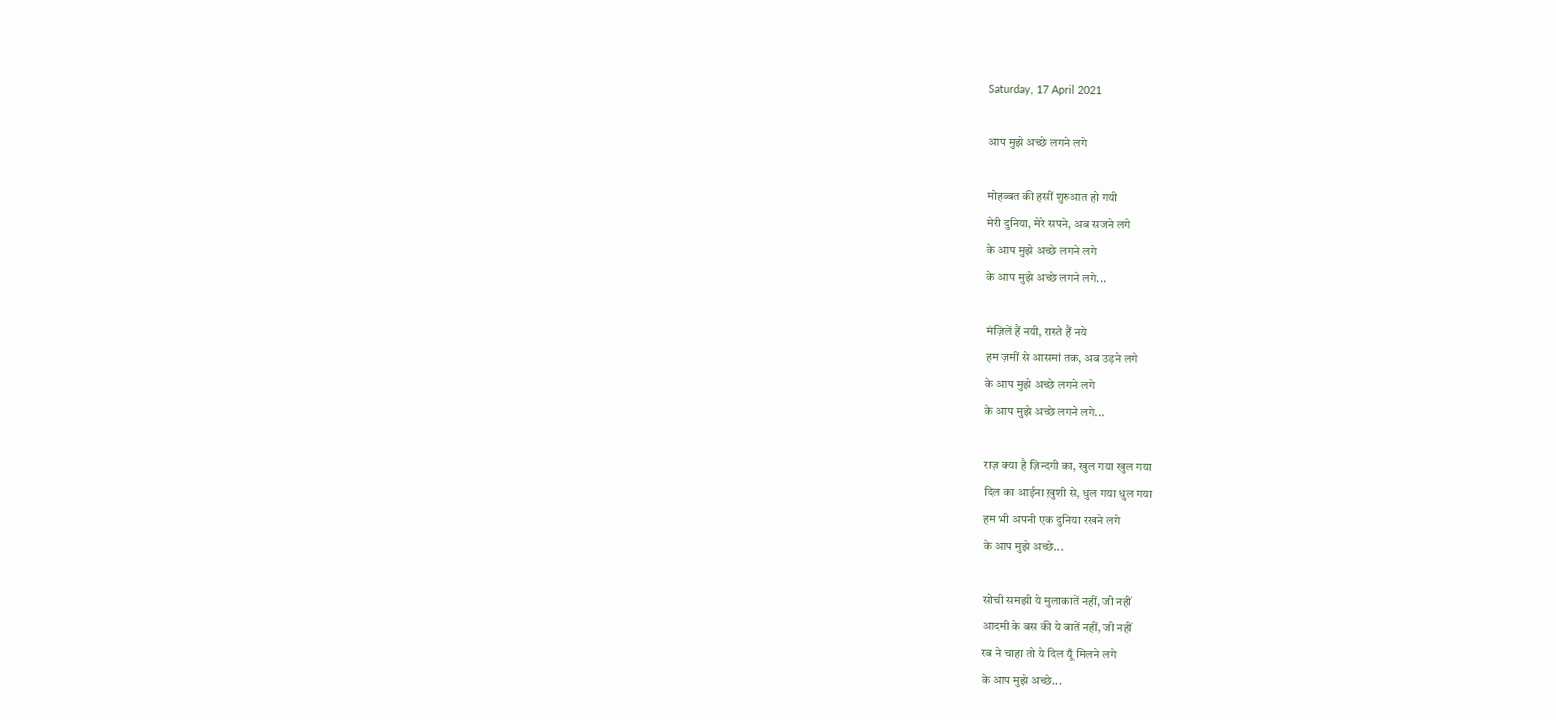Saturday, 17 April 2021

आप मुझे अच्छे लगने लगे

मोहब्बत की हसीं शुरुआत हो गयी
मेरी दुनिया, मेरे सपने, अब सजने लगे
के आप मुझे अच्छे लगने लगे
के आप मुझे अच्छे लगने लगे...

मंज़िलें हैं नयी, रास्ते हैं नये
हम ज़मीं से आसमां तक, अब उड़ने लगे
के आप मुझे अच्छे लगने लगे
के आप मुझे अच्छे लगने लगे...

राज़ क्या है ज़िन्दगी का, खुल गया खुल गया
दिल का आईना ख़ुशी से, धुल गया धुल गया
हम भी अपनी एक दुनिया रखने लगे
के आप मुझे अच्छे...

सोची समझी ये मुलाकातें नहीं, जी नहीं
आदमी के बस की ये बातें नहीं, जी नहीं
रब ने चाहा तो ये दिल यूँ मिलने लगे
के आप मुझे अच्छे...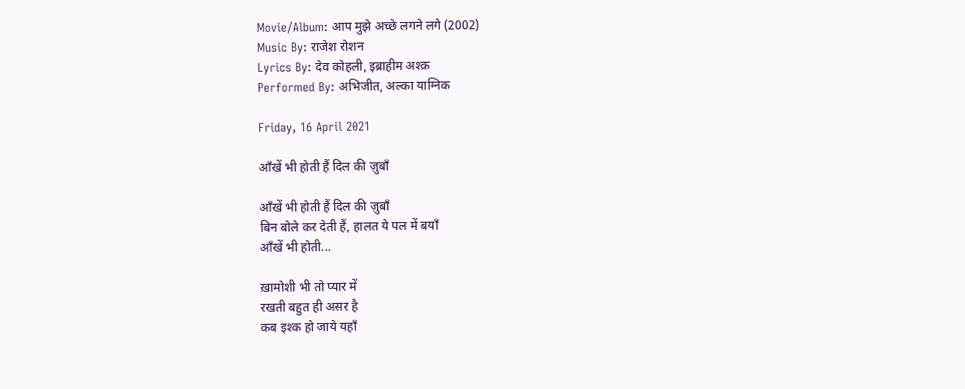Movie/Album: आप मुझे अच्छे लगने लगे (2002)
Music By: राजेश रोशन
Lyrics By: देव कोहली, इब्राहीम अश्क़
Performed By: अभिजीत, अल्का याग्निक

Friday, 16 April 2021

आँखें भी होती हैं दिल की ज़ुबाँ

आँखें भी होती हैं दिल की ज़ुबाँ
बिन बोले कर देती हैं, हालत ये पल में बयाँ
आँखें भी होती...

ख़ामोशी भी तो प्यार में
रखती बहुत ही असर है
कब इश्क हो जाये यहाँ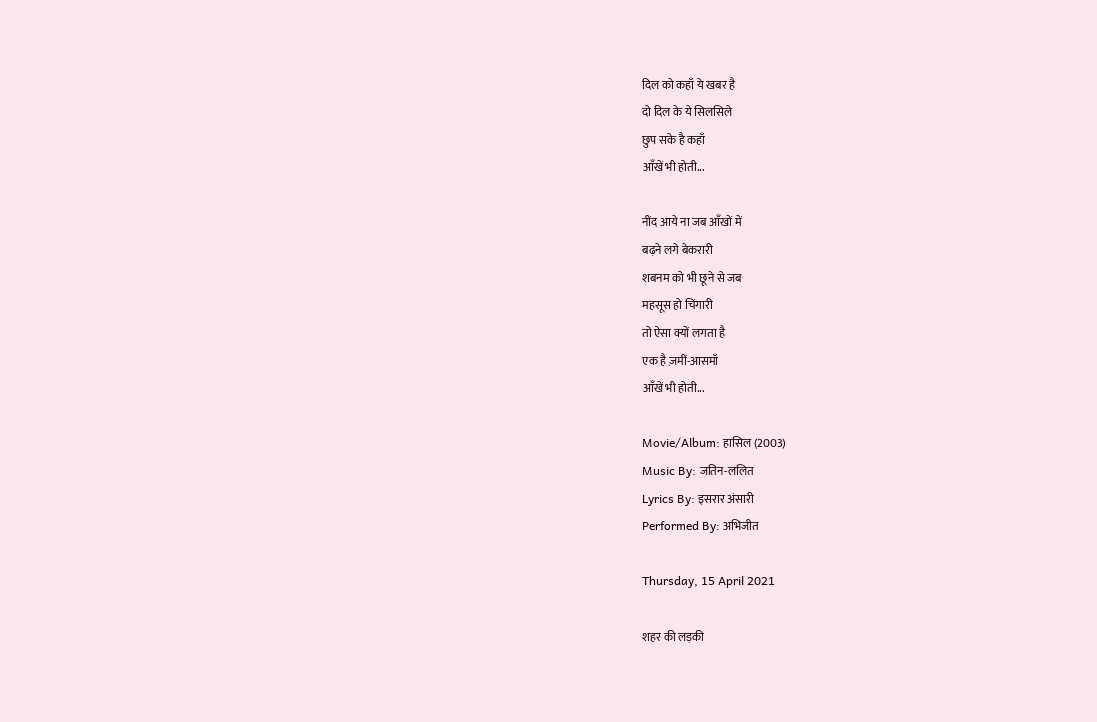दिल को कहाँ ये खबर है
दो दिल के ये सिलसिले
छुप सके है कहाँ
आँखें भी होती...

नींद आये ना जब आँखों में
बढ़ने लगे बेकरारी
शबनम को भी छूने से जब
महसूस हो चिंगारी
तो ऐसा क्यों लगता है
एक है ज़मीं-आसमाँ
आँखें भी होती...

Movie/Album: हासिल (2003)
Music By: जतिन-ललित
Lyrics By: इसरार अंसारी
Performed By: अभिजीत

Thursday, 15 April 2021

शहर की लड़की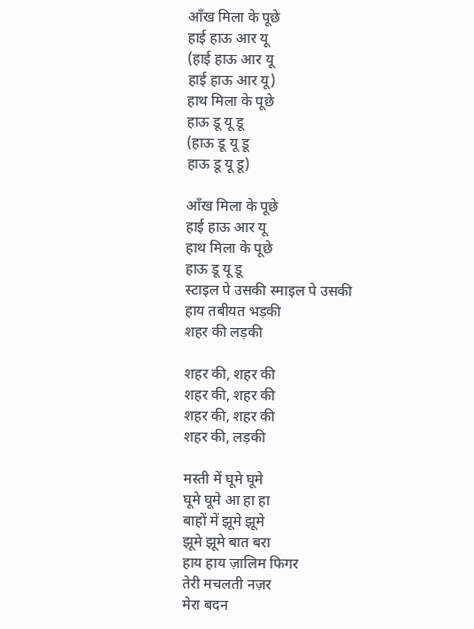आँख मिला के पूछे
हाई हाऊ आर यू
(हाई हाऊ आर यू
हाई हाऊ आर यू)
हाथ मिला के पूछे
हाऊ डू यू डू
(हाऊ डू यू डू
हाऊ डू यू डू)

आँख मिला के पूछे
हाई हाऊ आर यू
हाथ मिला के पूछे
हाऊ डू यू डू
स्टाइल पे उसकी स्माइल पे उसकी
हाय तबीयत भड़की
शहर की लड़की

शहर की, शहर की
शहर की, शहर की
शहर की, शहर की
शहर की, लड़की

मस्ती में घूमे घूमे
घूमे घूमे आ हा हा
बाहों में झूमे झूमे
झूमे झूमे बात बरा
हाय हाय ज़ालिम फिगर
तेरी मचलती नज़र
मेरा बदन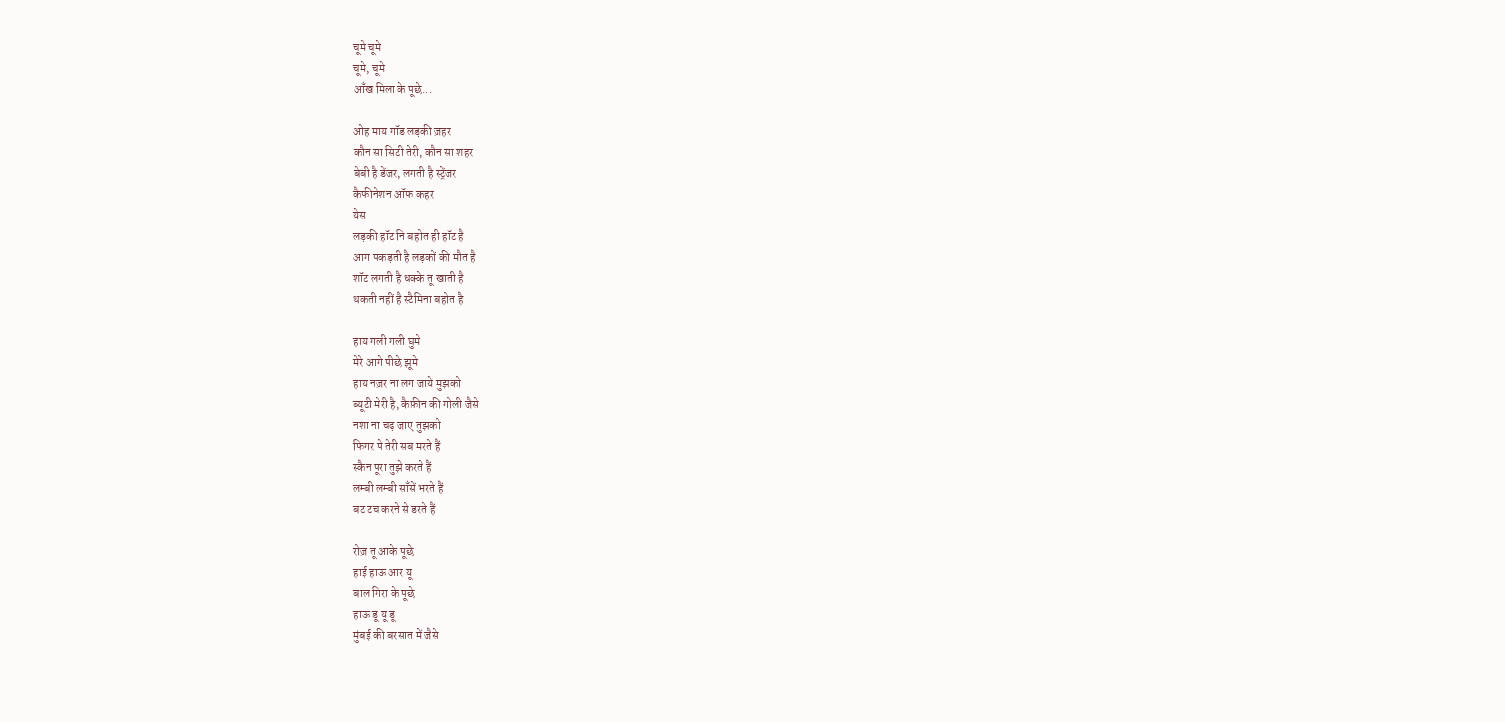चूमे चूमे
चूमे, चूमे
आँख मिला के पूछे...

ओह माय गॉड लड़की ज़हर
कौन सा सिटी तेरी, कौन सा शहर
बेबी है डेंजर, लगती है स्ट्रेंजर
कैफीनेशन ऑफ कहर
येस
लड़की हॉट नि बहोत ही हॉट है
आग पकड़ती है लड़कों की मौत है
शॉट लगती है धक्के तू खाती है
थकती नहीं है स्टैमिना बहोत है

हाय गली गली घुमे
मेरे आगे पीछे झूमे
हाय नज़र ना लग जाये मुझको
ब्यूटी मेरी है, कैफ़ीन की गोली जैसे
नशा ना चढ़ जाए तुझको
फिगर पे तेरी सब मरते हैं
स्कैन पूरा तुझे करते हैं
लम्बी लम्बी साँसें भरते हैं
बट टच करने से डरते हैं

रोज़ तू आके पूछे
हाई हाऊ आर यू
बाल गिरा के पूछे
हाऊ डू यू डू
मुंबई की बरसात में जैसे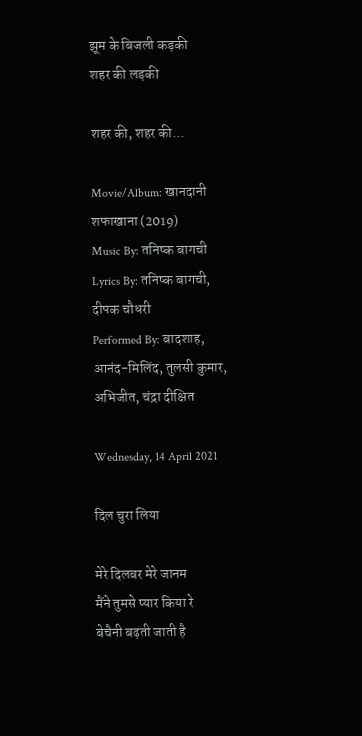झूम के बिजली कड़की
शहर की लड़की

शहर की, शहर की...

Movie/Album: खानदानी शफाखाना (2019)
Music By: तनिष्क बागची
Lyrics By: तनिष्क बागची, दीपक चौधरी
Performed By: बादशाह, आनंद-मिलिंद, तुलसी कुमार, अभिजीत, चंद्रा दीक्षित

Wednesday, 14 April 2021

दिल चुरा लिया

मेरे दिलबर मेरे जानम
मैंने तुमसे प्यार किया रे
बेचैनी बढ़ती जाती है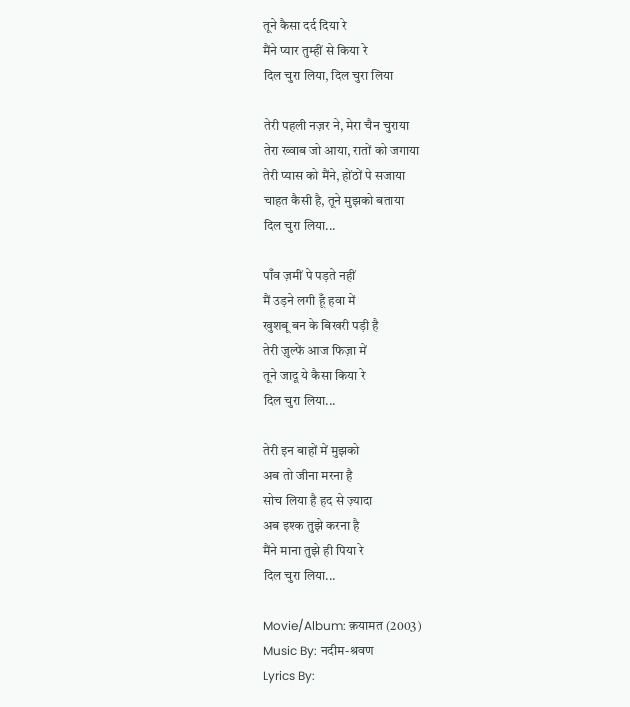तूने कैसा दर्द दिया रे
मैंने प्यार तुम्हीं से किया रे
दिल चुरा लिया, दिल चुरा लिया

तेरी पहली नज़र ने, मेरा चैन चुराया
तेरा ख्वाब जो आया, रातों को जगाया
तेरी प्यास को मैंने, होंठों पे सजाया
चाहत कैसी है, तूने मुझको बताया
दिल चुरा लिया...

पाँव ज़मीं पे पड़ते नहीं
मैं उड़ने लगी हूँ हवा में
खुशबू बन के बिखरी पड़ी है
तेरी ज़ुल्फें आज फिज़ा में
तूने जादू ये कैसा किया रे
दिल चुरा लिया...

तेरी इन बाहों में मुझको
अब तो जीना मरना है
सोच लिया है हद से ज़्यादा
अब इश्क तुझे करना है
मैंने माना तुझे ही पिया रे
दिल चुरा लिया...

Movie/Album: क़यामत (2003)
Music By: नदीम-श्रवण
Lyrics By: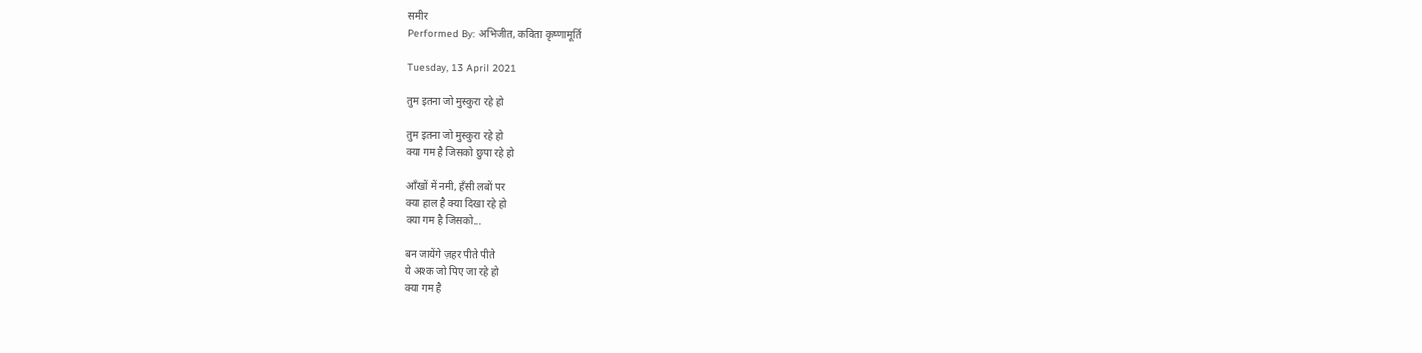समीर
Performed By: अभिजीत, कविता कृष्णामूर्ति

Tuesday, 13 April 2021

तुम इतना जो मुस्कुरा रहे हो

तुम इतना जो मुस्कुरा रहे हो
क्या गम है जिसको छुपा रहे हो

आँखों में नमी, हँसी लबों पर
क्या हाल है क्या दिखा रहे हो
क्या गम है जिसको...

बन जायेंगे ज़हर पीते पीते
ये अश्क जो पिए जा रहे हो
क्या गम है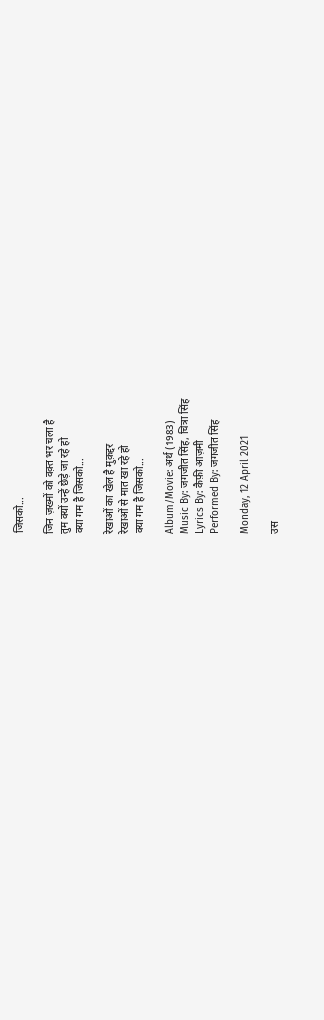जिसको...

जिन ज़ख्मों को वक़्त भर चला है
तुम क्यों उन्हें छेड़े जा रहे हो
क्या गम है जिसको...

रेखाओं का खेल है मुक़द्दर
रेखाओं से मात खा रहे हो
क्या गम है जिसको...

Album/Movie: अर्थ (1983)
Music By: जगजीत सिंह, चित्रा सिंह
Lyrics By: कैफ़ी आज़मी
Performed By: जगजीत सिंह

Monday, 12 April 2021

उस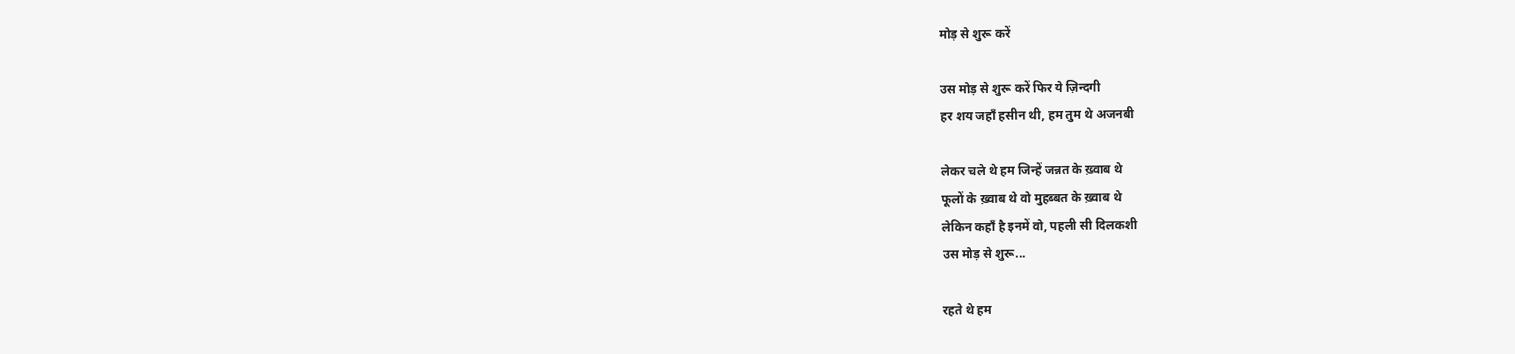मोड़ से शुरू करें

उस मोड़ से शुरू करें फिर ये ज़िन्दगी
हर शय जहाँ हसीन थी, हम तुम थे अजनबी

लेकर चले थे हम जिन्हें जन्नत के ख़्वाब थे
फूलों के ख़्वाब थे वो मुहब्बत के ख़्वाब थे
लेकिन कहाँ है इनमें वो, पहली सी दिलकशी
उस मोड़ से शुरू...

रहते थे हम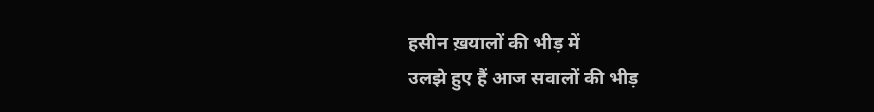हसीन ख़यालों की भीड़ में
उलझे हुए हैं आज सवालों की भीड़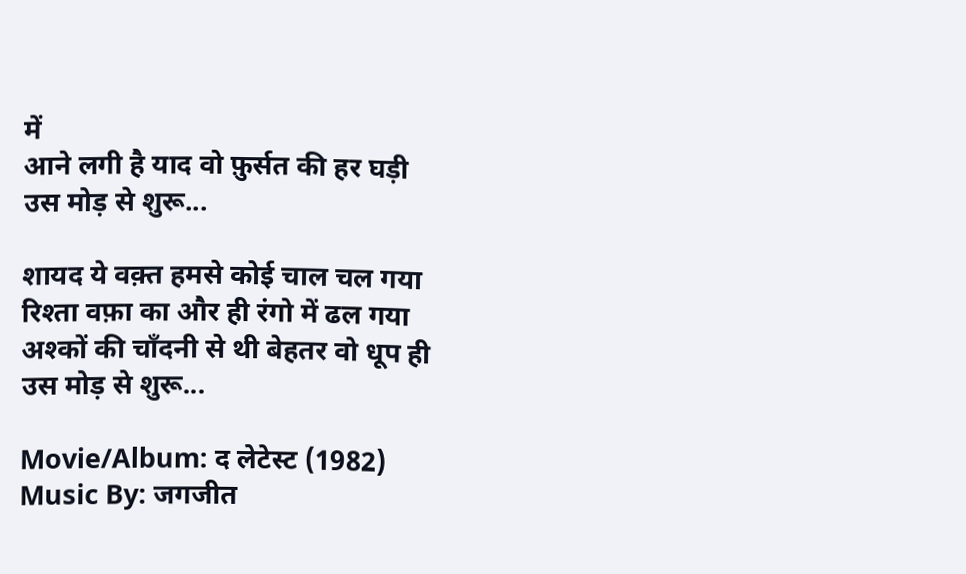में
आने लगी है याद वो फ़ुर्सत की हर घड़ी
उस मोड़ से शुरू...

शायद ये वक़्त हमसे कोई चाल चल गया
रिश्ता वफ़ा का और ही रंगो में ढल गया
अश्कों की चाँदनी से थी बेहतर वो धूप ही
उस मोड़ से शुरू...

Movie/Album: द लेटेस्ट (1982)
Music By: जगजीत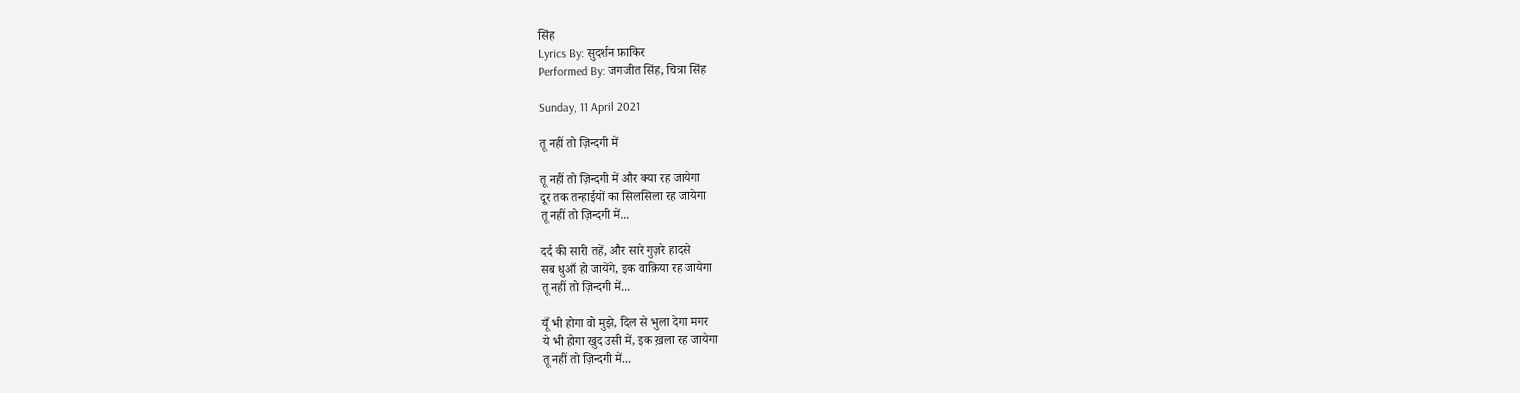सिंह
Lyrics By: सुदर्शन फ़ाकिर
Performed By: जगजीत सिंह, चित्रा सिंह

Sunday, 11 April 2021

तू नहीं तो ज़िन्दगी में

तू नहीं तो ज़िन्दगी में और क्या रह जायेगा
दूर तक तन्हाईयों का सिलसिला रह जायेगा
तू नहीं तो ज़िन्दगी में...

दर्द की सारी तहें, और सारे गुज़रे हादसे
सब धुआँ हो जायेंगे, इक वाक़िया रह जायेगा
तू नहीं तो ज़िन्दगी में...

यूँ भी होगा वो मुझे, दिल से भुला देगा मगर
ये भी होगा खुद उसी में, इक ख़ला रह जायेगा
तू नहीं तो ज़िन्दगी में...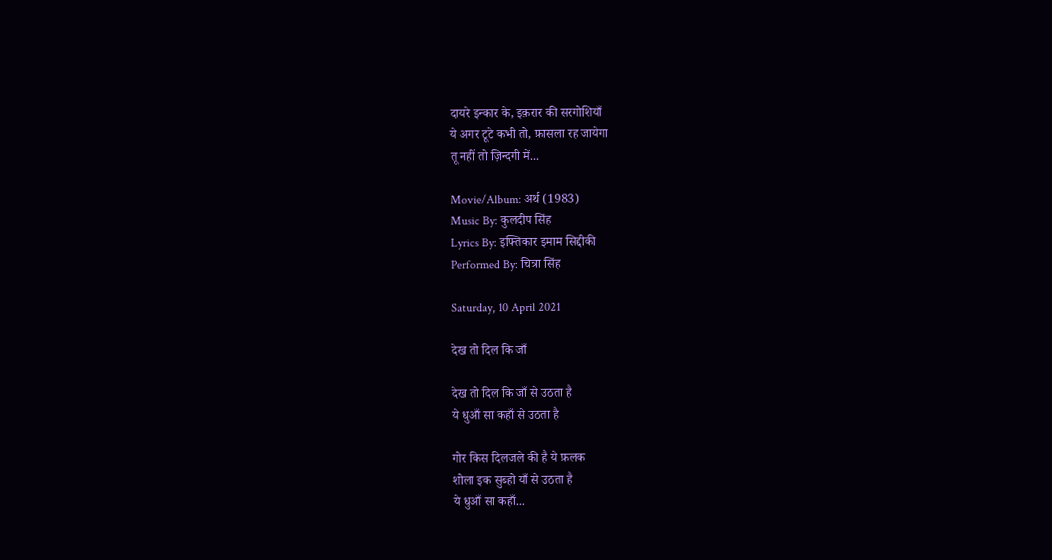दायरे इन्कार के, इक़रार की सरगोशियाँ
ये अगर टूटे कभी तो, फ़ासला रह जायेगा
तू नहीं तो ज़िन्दगी में...

Movie/Album: अर्थ (1983)
Music By: कुलदीप सिंह
Lyrics By: इफ्तिकार इमाम सिद्दीकी
Performed By: चित्रा सिंह

Saturday, 10 April 2021

देख तो दिल कि जाँ

देख तो दिल कि जाँ से उठता है
ये धुआँ सा कहाँ से उठता है

गोर किस दिलजले की है ये फ़लक
शोला इक सुब्हो याँ से उठता है
ये धुआँ सा कहाँ...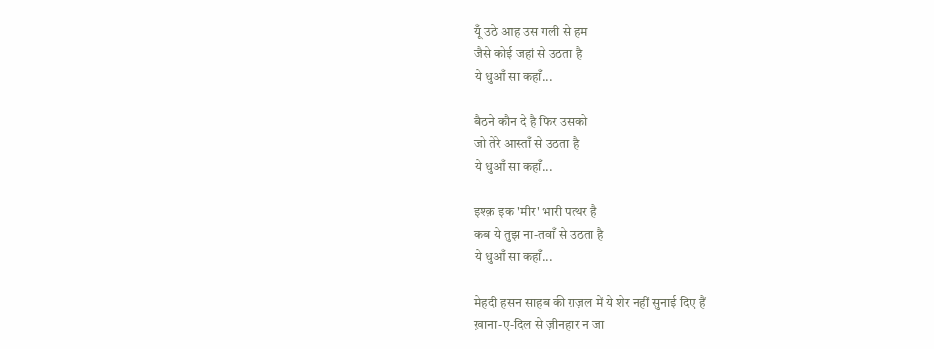यूँ उठे आह उस गली से हम
जैसे कोई जहां से उठता है
ये धुआँ सा कहाँ...

बैठने कौन दे है फिर उसको
जो तेरे आस्ताँ से उठता है
ये धुआँ सा कहाँ...

इश्क़ इक 'मीर' भारी पत्थर है
कब ये तुझ ना-तवाँ से उठता है
ये धुआँ सा कहाँ...

मेहदी हसन साहब की ग़ज़ल में ये शेर नहीं सुनाई दिए हैं
ख़ाना-ए-दिल से ज़ीनहार न जा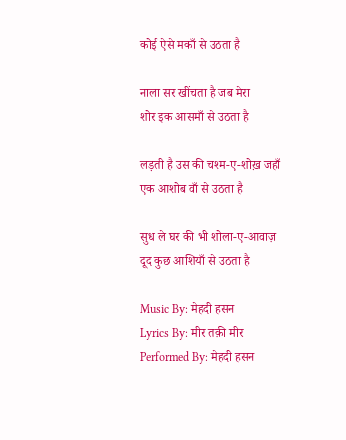कोई ऐसे मकाँ से उठता है

नाला सर खींचता है जब मेरा
शोर इक आसमाँ से उठता है

लड़ती है उस की चश्म-ए-शोख़ जहाँ
एक आशोब वाँ से उठता है

सुध ले घर की भी शोला-ए-आवाज़
दूद कुछ आशियाँ से उठता है

Music By: मेहदी हसन
Lyrics By: मीर तक़ी मीर
Performed By: मेहदी हसन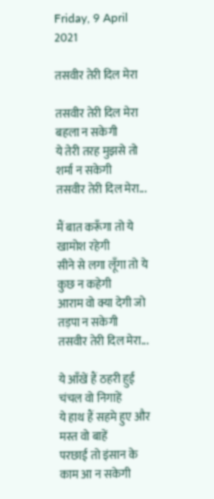Friday, 9 April 2021

तसवीर तेरी दिल मेरा

तसवीर तेरी दिल मेरा बहला न सकेगी
ये तेरी तरह मुझसे तो शर्मा न सकेगी
तसवीर तेरी दिल मेरा...

मैं बात करूँगा तो ये खामोश रहेगी
सीने से लगा लूँगा तो ये कुछ न कहेगी
आराम वो क्या देगी जो तड़पा न सकेगी
तसवीर तेरी दिल मेरा...

ये आँखें हैं ठहरी हुई चंचल वो निगाहें
ये हाथ हैं सहमे हुए और मस्त वो बाहें
परछाई तो इंसान के काम आ न सकेगी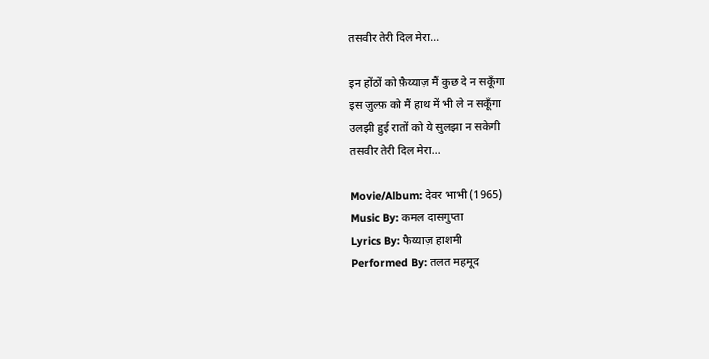तसवीर तेरी दिल मेरा...

इन होंठों को फ़ैय्याज़ मैं कुछ दे न सकूँगा
इस ज़ुल्फ़ को मैं हाथ में भी ले न सकूँगा
उलझी हुई रातों को ये सुलझा न सकेगी
तसवीर तेरी दिल मेरा...

Movie/Album: देवर भाभी (1965)
Music By: कमल दासगुप्ता
Lyrics By: फैय्याज़ हाशमी
Performed By: तलत महमूद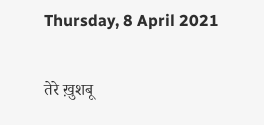Thursday, 8 April 2021

तेरे ख़ुशबू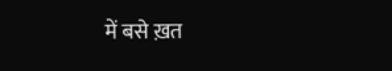में बसे ख़त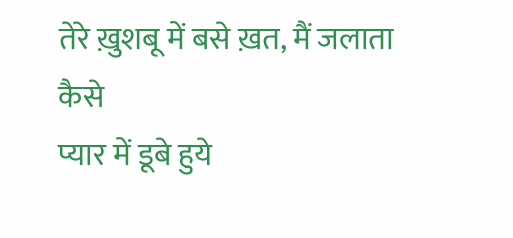तेरे ख़ुशबू में बसे ख़त, मैं जलाता कैसे
प्यार में डूबे हुये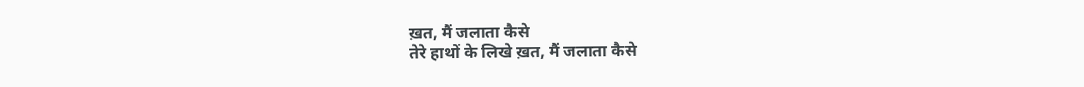ख़त, मैं जलाता कैसे
तेरे हाथों के लिखे ख़त, मैं जलाता कैसे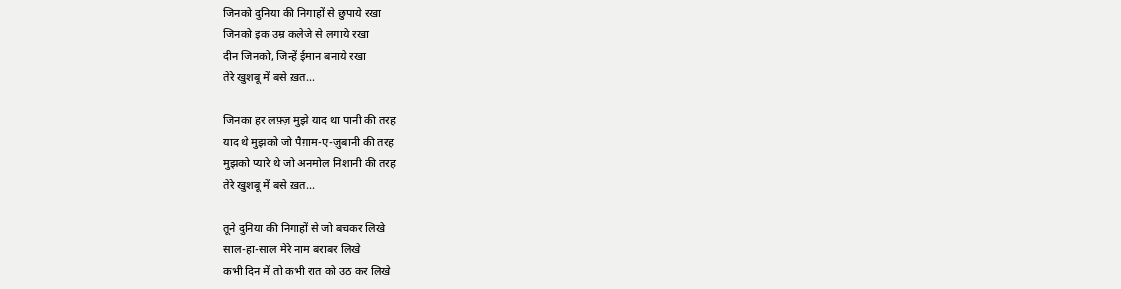जिनको दुनिया की निगाहों से छुपाये रखा
जिनको इक उम्र कलेजे से लगाये रखा
दीन जिनको, जिन्हें ईमान बनाये रखा
तेरे खुशबू में बसे ख़त...

जिनका हर लफ़्ज़ मुझे याद था पानी की तरह
याद थे मुझको जो पैग़ाम-ए-ज़ुबानी की तरह
मुझको प्यारे थे जो अनमोल निशानी की तरह
तेरे खुशबू में बसे ख़त...

तूने दुनिया की निगाहों से जो बचकर लिखे
साल-हा-साल मेरे नाम बराबर लिखे
कभी दिन में तो कभी रात को उठ कर लिखे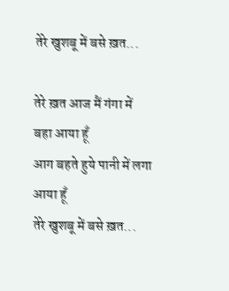तेरे खुशबू में बसे ख़त...

तेरे ख़त आज मैं गंगा में बहा आया हूँ
आग बहते हुये पानी में लगा आया हूँ
तेरे खुशबू में बसे ख़त...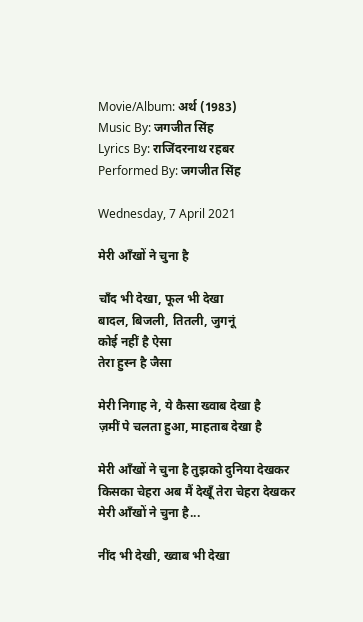Movie/Album: अर्थ (1983)
Music By: जगजीत सिंह
Lyrics By: राजिंदरनाथ रहबर
Performed By: जगजीत सिंह

Wednesday, 7 April 2021

मेरी आँखों ने चुना है

चाँद भी देखा, फूल भी देखा
बादल, बिजली, तितली, जुगनूं
कोई नहीं है ऐसा
तेरा हुस्न है जैसा

मेरी निगाह ने, ये कैसा ख्वाब देखा है
ज़मीं पे चलता हुआ, माहताब देखा है

मेरी आँखों ने चुना है तुझको दुनिया देखकर
किसका चेहरा अब मैं देखूँ तेरा चेहरा देखकर
मेरी आँखों ने चुना है...

नींद भी देखी, ख्वाब भी देखा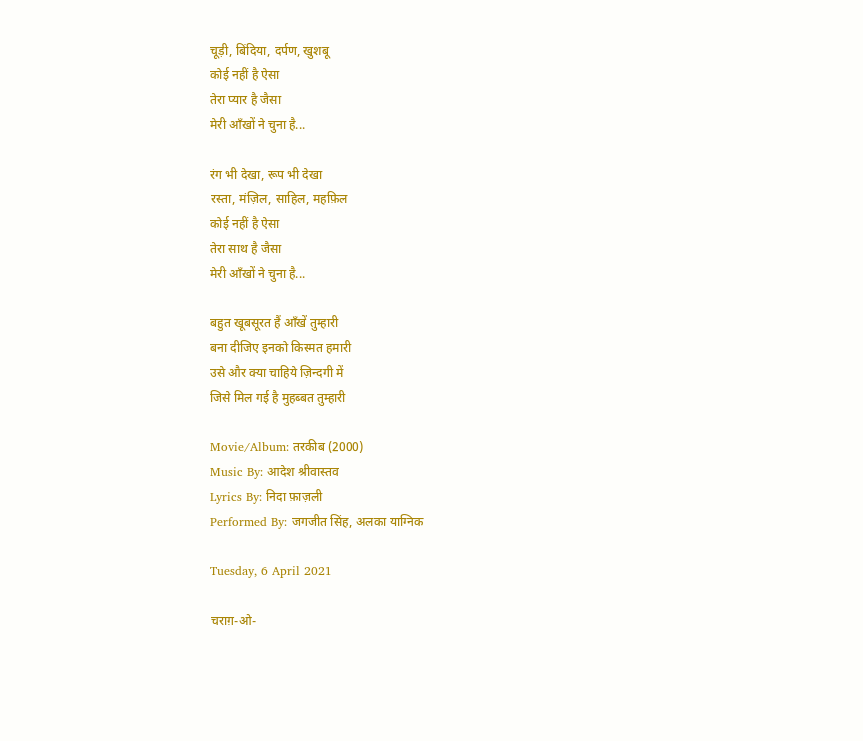चूड़ी, बिंदिया, दर्पण, खुशबू
कोई नहीं है ऐसा
तेरा प्यार है जैसा
मेरी आँखों ने चुना है...

रंग भी देखा, रूप भी देखा
रस्ता, मंज़िल, साहिल, महफ़िल
कोई नहीं है ऐसा
तेरा साथ है जैसा
मेरी आँखों ने चुना है...

बहुत खूबसूरत हैं आँखें तुम्हारी
बना दीजिए इनको किस्मत हमारी
उसे और क्या चाहिये ज़िन्दगी में
जिसे मिल गई है मुहब्बत तुम्हारी

Movie/Album: तरकीब (2000)
Music By: आदेश श्रीवास्तव
Lyrics By: निदा फ़ाज़ली
Performed By: जगजीत सिंह, अलका याग्निक

Tuesday, 6 April 2021

चराग़-ओ-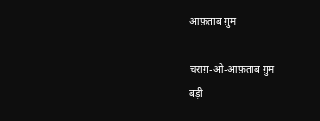आफ़ताब ग़ुम

चराग़-ओ-आफ़ताब ग़ुम
बड़ी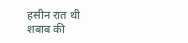हसीन रात थी
शबाब की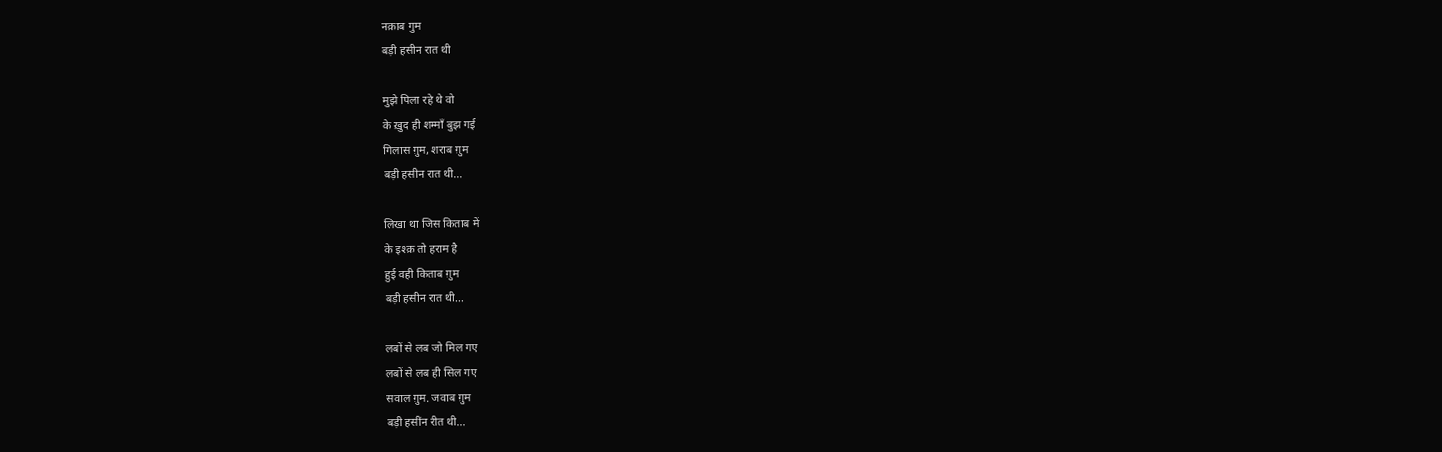नक़ाब गुम
बड़ी हसीन रात थी

मुझे पिला रहे थे वो
के ख़ुद ही शम्माँ बुझ गई
गिलास ग़ुम, शराब ग़ुम
बड़ी हसीन रात थी...

लिखा था जिस किताब में
के इश्क़ तो हराम है
हुई वही किताब ग़ुम
बड़ी हसीन रात थी...

लबों से लब जो मिल गए
लबों से लब ही सिल गए
सवाल ग़ुम. जवाब ग़ुम
बड़ी हसींन रीत थी...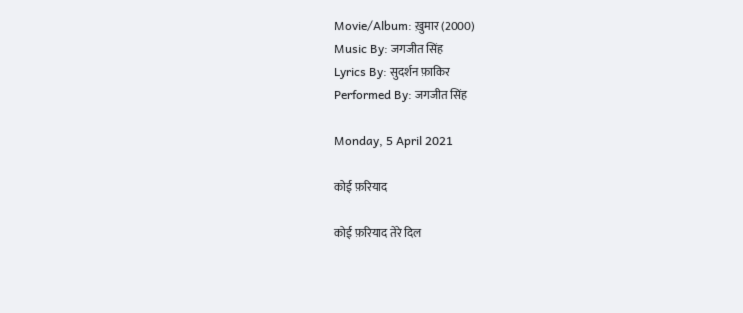Movie/Album: ख़ुमार (2000)
Music By: जगजीत सिंह
Lyrics By: सुदर्शन फ़ाकिर
Performed By: जगजीत सिंह

Monday, 5 April 2021

कोई फ़रियाद

कोई फ़रियाद तेरे दिल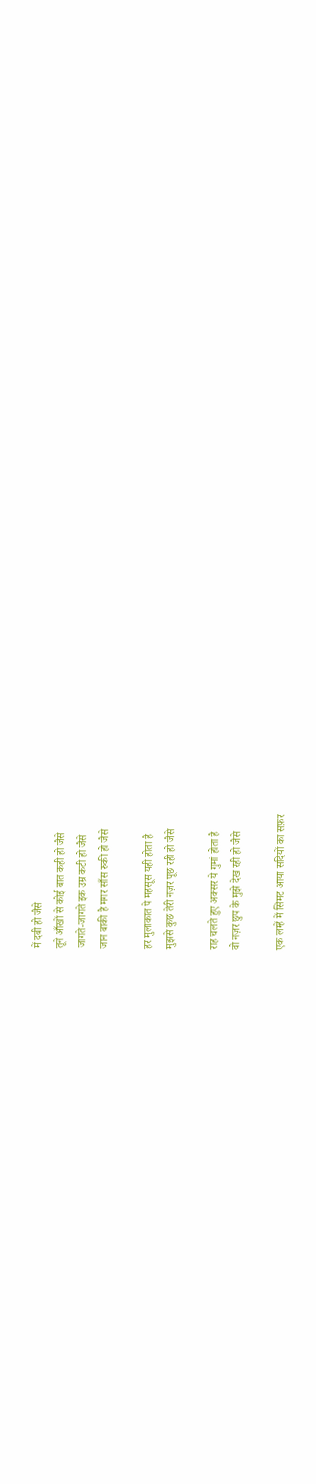में दबी हो जैसे
तूने आँखों से कोई बात कही हो जैसे
जागते-जागते इक उम्र कटी हो जैसे
जान बाकी है मगर साँस रुकी हो जैसे

हर मुलाकात पे महसूस यही होता है
मुझसे कुछ तेरी नज़र पूछ रही हो जैसे

राह चलते हुए अक्सर ये गुमां होता है
वो नज़र छुप के मुझे देख रही हो जैसे

एक लम्हें में सिमट आया सदियों का सफ़र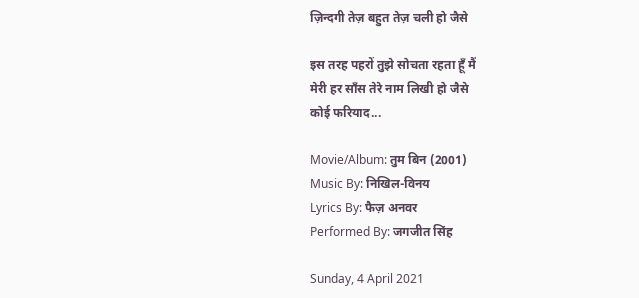ज़िन्दगी तेज़ बहुत तेज़ चली हो जैसे

इस तरह पहरों तुझे सोचता रहता हूँ मैं
मेरी हर साँस तेरे नाम लिखी हो जैसे
कोई फरियाद...

Movie/Album: तुम बिन (2001)
Music By: निखिल-विनय
Lyrics By: फैज़ अनवर
Performed By: जगजीत सिंह

Sunday, 4 April 2021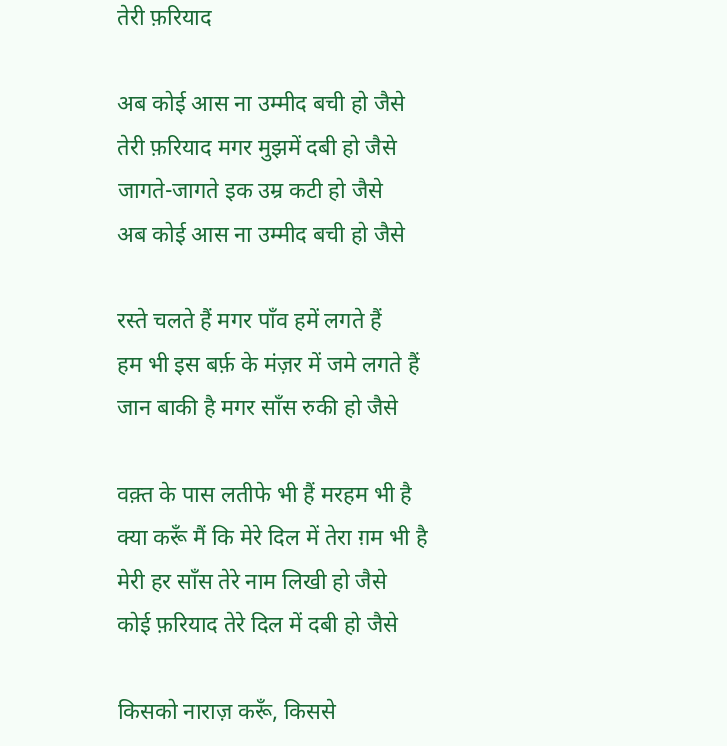तेरी फ़रियाद

अब कोई आस ना उम्मीद बची हो जैसे
तेरी फ़रियाद मगर मुझमें दबी हो जैसे
जागते-जागते इक उम्र कटी हो जैसे
अब कोई आस ना उम्मीद बची हो जैसे

रस्ते चलते हैं मगर पाँव हमें लगते हैं
हम भी इस बर्फ़ के मंज़र में जमे लगते हैं
जान बाकी है मगर साँस रुकी हो जैसे

वक़्त के पास लतीफे भी हैं मरहम भी है
क्या करूँ मैं कि मेरे दिल में तेरा ग़म भी है
मेरी हर साँस तेरे नाम लिखी हो जैसे
कोई फ़रियाद तेरे दिल में दबी हो जैसे

किसको नाराज़ करूँ, किससे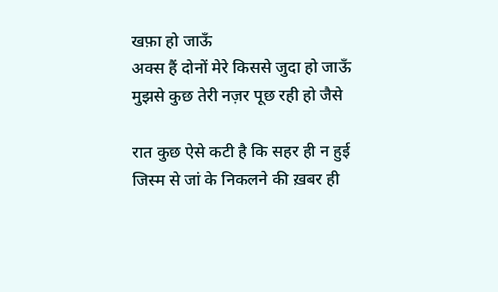खफ़ा हो जाऊँ
अक्स हैं दोनों मेरे किससे जुदा हो जाऊँ
मुझसे कुछ तेरी नज़र पूछ रही हो जैसे

रात कुछ ऐसे कटी है कि सहर ही न हुई
जिस्म से जां के निकलने की ख़बर ही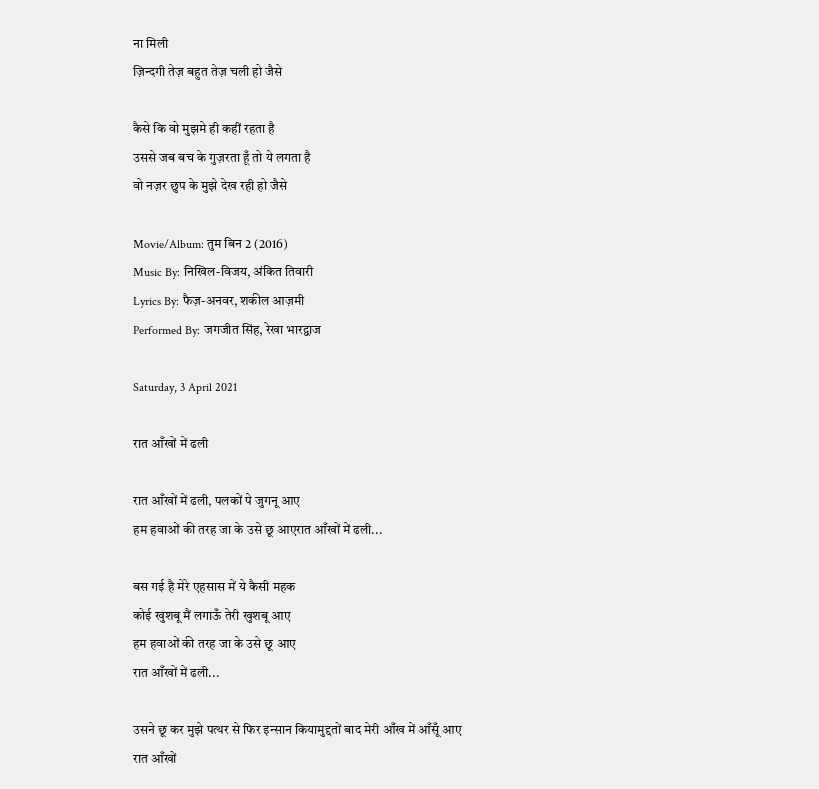ना मिली
ज़िन्दगी तेज़ बहुत तेज़ चली हो जैसे

कैसे कि वो मुझमे ही कहीं रहता है
उससे जब बच के गुज़रता हूँ तो ये लगता है
वो नज़र छुप के मुझे देख रही हो जैसे

Movie/Album: तुम बिन 2 (2016)
Music By: निखिल-विजय, अंकित तिवारी
Lyrics By: फैज़-अनवर, शकील आज़मी
Performed By: जगजीत सिंह, रेखा भारद्वाज

Saturday, 3 April 2021

रात आँखों में ढली

रात आँखों में ढली, पलकों पे जुगनू आए
हम हवाओं की तरह जा के उसे छू आएरात आँखों में ढली...

बस गई है मेरे एहसास में ये कैसी महक
कोई खुशबू मैं लगाऊँ तेरी खुशबू आए
हम हवाओं की तरह जा के उसे छू आए
रात आँखों में ढली...

उसने छू कर मुझे पत्थर से फिर इन्सान कियामुद्दतों बाद मेरी आँख में आँसूँ आए
रात आँखों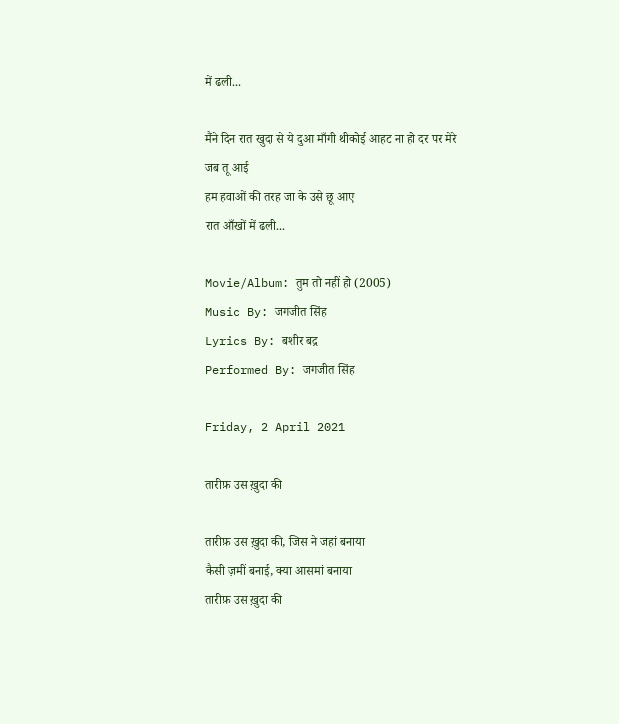में ढली...

मैंने दिन रात खुदा से ये दुआ माँगी थीकोई आहट ना हो दर पर मेरे जब तू आई
हम हवाओं की तरह जा के उसे छू आए
रात आँखों में ढली...

Movie/Album: तुम तो नहीं हो (2005)
Music By: जगजीत सिंह
Lyrics By: बशीर बद्र
Performed By: जगजीत सिंह

Friday, 2 April 2021

तारीफ़ उस ख़ुदा की

तारीफ़ उस ख़ुदा की, जिस ने जहां बनाया
कैसी ज़मीं बनाई, क्या आसमां बनाया
तारीफ़ उस ख़ुदा की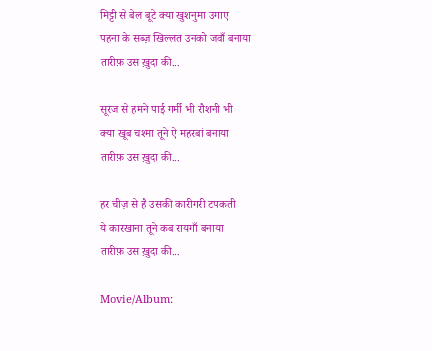मिट्टी से बेल बूटे क्या खुशनुमा उगाए
पहना के सब्ज़ खिल्लत उनको जवाँ बनाया
तारीफ़ उस ख़ुदा की...

सूरज से हमने पाई गर्मी भी रौशनी भी
क्या खूब चश्मा तूने ऐ महरबां बनाया
तारीफ़ उस ख़ुदा की...

हर चीज़ से है उसकी कारीगरी टपकती
ये कारखाना तूने कब रायगाँ बनाया
तारीफ़ उस ख़ुदा की...

Movie/Album: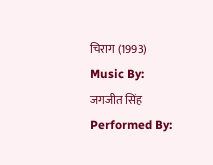चिराग (1993)
Music By: जगजीत सिंह
Performed By: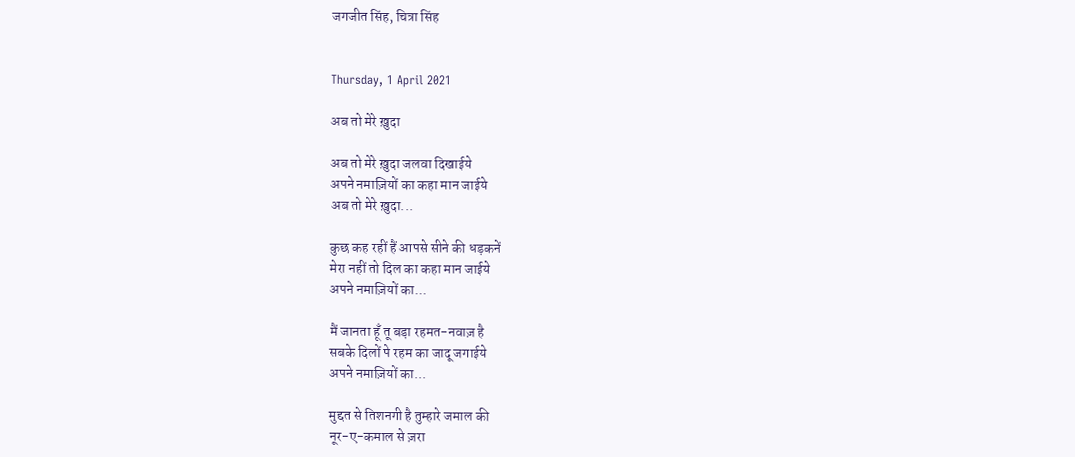जगजीत सिंह, चित्रा सिंह


Thursday, 1 April 2021

अब तो मेरे ख़ुदा

अब तो मेरे ख़ुदा जलवा दिखाईये
अपने नमाज़ियों का कहा मान जाईये
अब तो मेरे ख़ुदा...

कुछ कह रहीं हैं आपसे सीने की धड़कनें
मेरा नहीं तो दिल का कहा मान जाईये
अपने नमाज़ियों का...

मैं जानता हूँ तू बड़ा रहमत-नवाज़ है
सबके दिलों पे रहम का जादू जगाईये
अपने नमाज़ियों का...

मुद्दत से तिशनगी है तुम्हारे जमाल की
नूर-ए-कमाल से ज़रा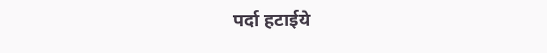पर्दा हटाईये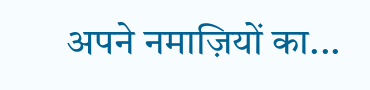अपने नमाज़ियों का...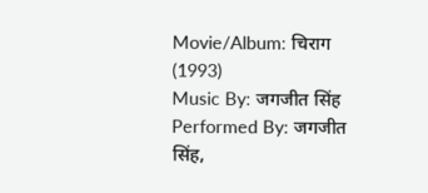Movie/Album: चिराग (1993)
Music By: जगजीत सिंह
Performed By: जगजीत सिंह,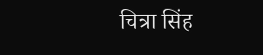चित्रा सिंह